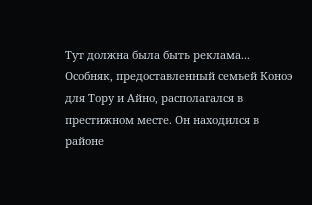Тут должна была быть реклама...
Особняк, предоставленный семьей Коноэ для Тору и Айно, располагался в престижном месте. Он находился в районе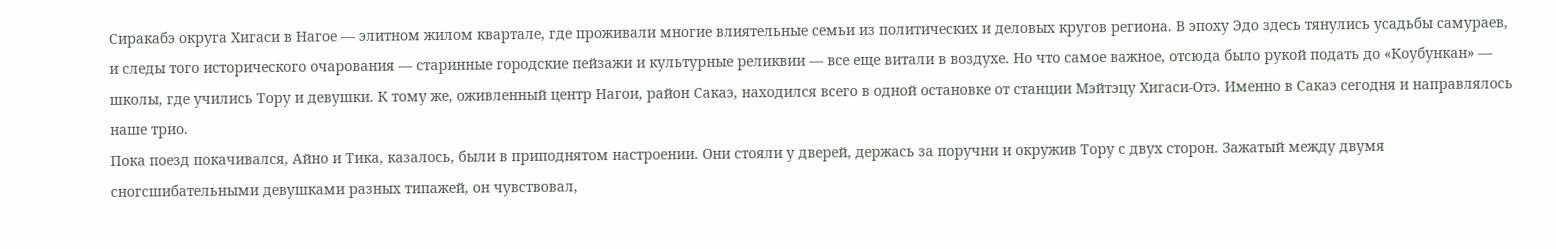Сиракабэ округа Хигаси в Нагое — элитном жилом квартале, где проживали многие влиятельные семьи из политических и деловых кругов региона. В эпоху Эдо здесь тянулись усадьбы самураев, и следы того исторического очарования — старинные городские пейзажи и культурные реликвии — все еще витали в воздухе. Но что самое важное, отсюда было рукой подать до «Коубункан» — школы, где учились Тору и девушки. К тому же, оживленный центр Нагои, район Сакаэ, находился всего в одной остановке от станции Мэйтэцу Хигаси-Отэ. Именно в Сакаэ сегодня и направлялось наше трио.
Пока поезд покачивался, Айно и Тика, казалось, были в приподнятом настроении. Они стояли у дверей, держась за поручни и окружив Тору с двух сторон. Зажатый между двумя сногсшибательными девушками разных типажей, он чувствовал,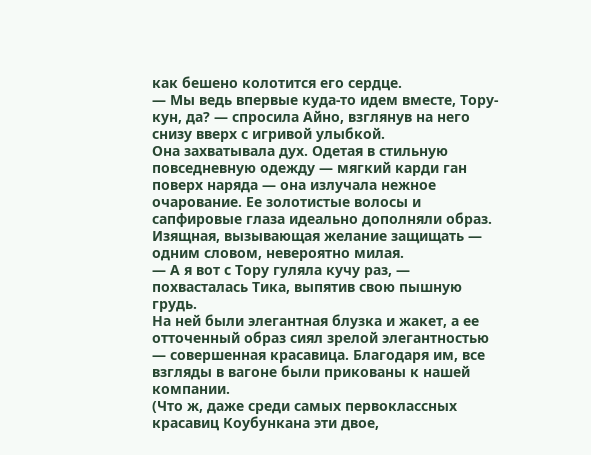как бешено колотится его сердце.
— Мы ведь впервые куда-то идем вместе, Тору-кун, да? — спросила Айно, взглянув на него снизу вверх с игривой улыбкой.
Она захватывала дух. Одетая в стильную повседневную одежду — мягкий карди ган поверх наряда — она излучала нежное очарование. Ее золотистые волосы и сапфировые глаза идеально дополняли образ. Изящная, вызывающая желание защищать — одним словом, невероятно милая.
— А я вот с Тору гуляла кучу раз, — похвасталась Тика, выпятив свою пышную грудь.
На ней были элегантная блузка и жакет, а ее отточенный образ сиял зрелой элегантностью — совершенная красавица. Благодаря им, все взгляды в вагоне были прикованы к нашей компании.
(Что ж, даже среди самых первоклассных красавиц Коубункана эти двое,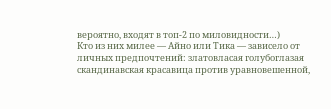вероятно, входят в топ-2 по миловидности…)
Кто из них милее — Айно или Тика — зависело от личных предпочтений: златовласая голубоглазая скандинавская красавица против уравновешенной,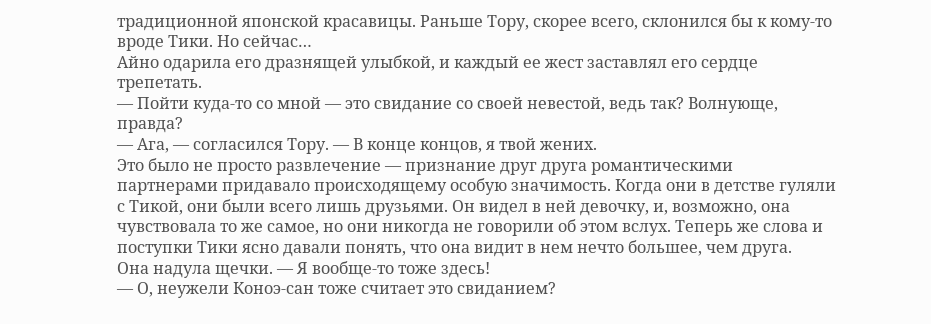традиционной японской красавицы. Раньше Тору, скорее всего, склонился бы к кому-то вроде Тики. Но сейчас…
Айно одарила его дразнящей улыбкой, и каждый ее жест заставлял его сердце трепетать.
— Пойти куда-то со мной — это свидание со своей невестой, ведь так? Волнующе, правда?
— Ага, — согласился Тору. — В конце концов, я твой жених.
Это было не просто развлечение — признание друг друга романтическими партнерами придавало происходящему особую значимость. Когда они в детстве гуляли с Тикой, они были всего лишь друзьями. Он видел в ней девочку, и, возможно, она чувствовала то же самое, но они никогда не говорили об этом вслух. Теперь же слова и поступки Тики ясно давали понять, что она видит в нем нечто большее, чем друга.
Она надула щечки. — Я вообще-то тоже здесь!
— О, неужели Коноэ-сан тоже считает это свиданием?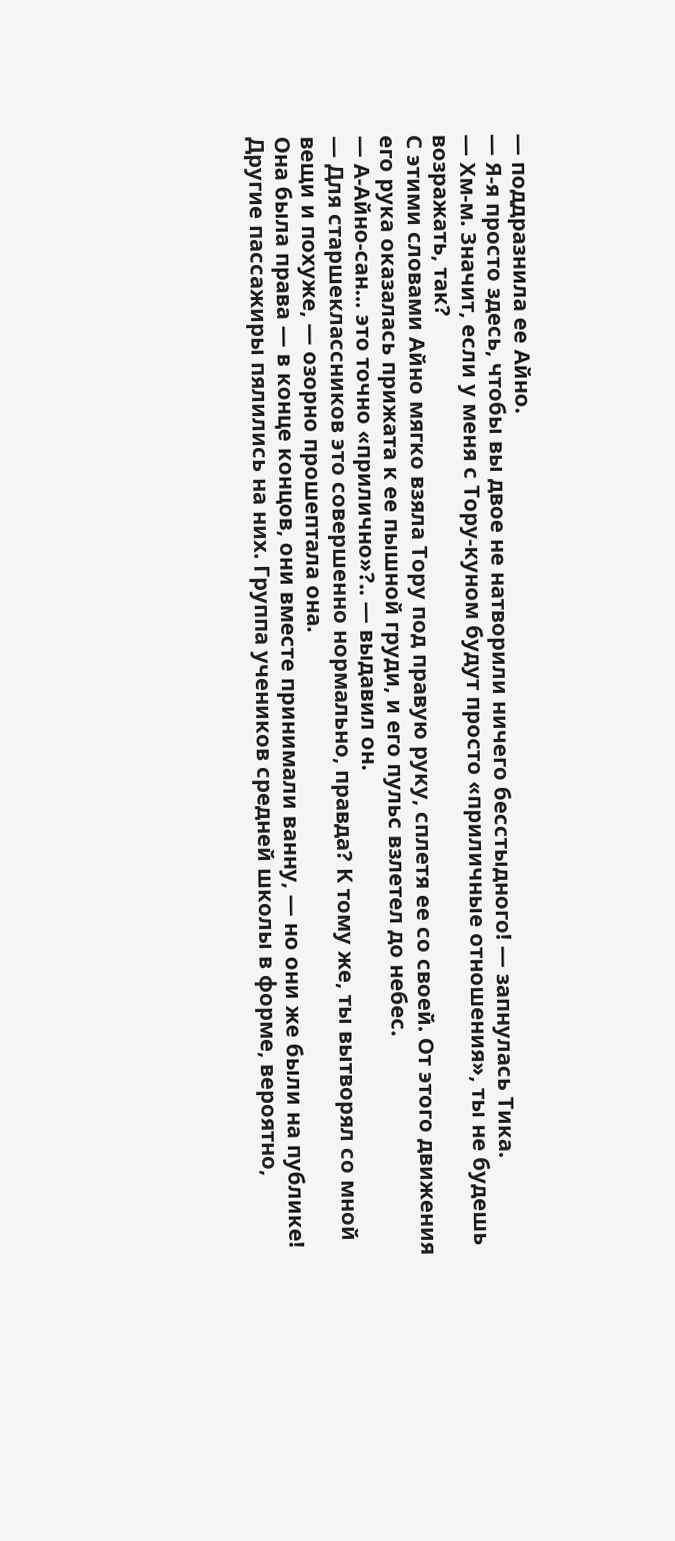— поддразнила ее Айно.
— Я-я просто здесь, чтобы вы двое не натворили ничего бесстыдного! — запнулась Тика.
— Хм-м. Значит, если у меня с Тору-куном будут просто «приличные отношения», ты не будешь возражать, так?
С этими словами Айно мягко взяла Тору под правую руку, сплетя ее со своей. От этого движения его рука оказалась прижата к ее пышной груди, и его пульс взлетел до небес.
— А-Айно-сан… это точно «прилично»?.. — выдавил он.
— Для старшеклассников это совершенно нормально, правда? К тому же, ты вытворял со мной вещи и похуже, — озорно прошептала она.
Она была права — в конце концов, они вместе принимали ванну, — но они же были на публике! Другие пассажиры пялились на них. Группа учеников средней школы в форме, вероятно,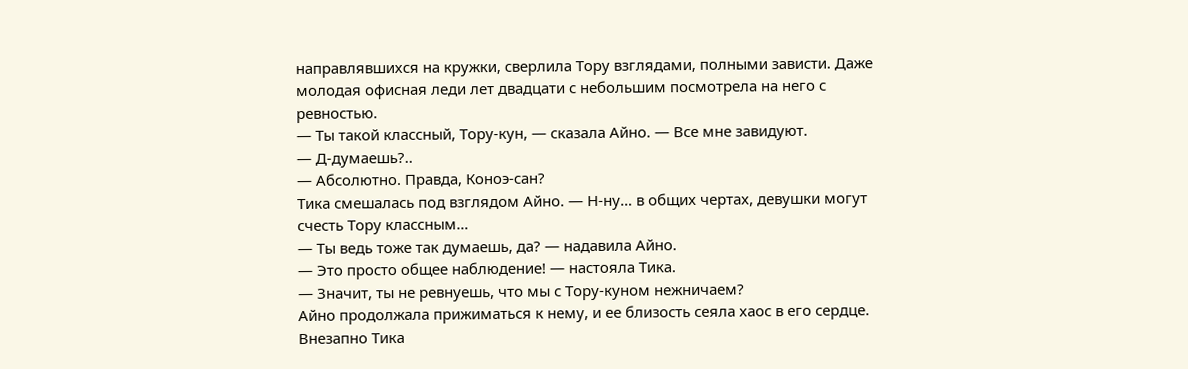направлявшихся на кружки, сверлила Тору взглядами, полными зависти. Даже молодая офисная леди лет двадцати с небольшим посмотрела на него с ревностью.
— Ты такой классный, Тору-кун, — сказала Айно. — Все мне завидуют.
— Д-думаешь?..
— Абсолютно. Правда, Коноэ-сан?
Тика смешалась под взглядом Айно. — Н-ну… в общих чертах, девушки могут счесть Тору классным…
— Ты ведь тоже так думаешь, да? — надавила Айно.
— Это просто общее наблюдение! — настояла Тика.
— Значит, ты не ревнуешь, что мы с Тору-куном нежничаем?
Айно продолжала прижиматься к нему, и ее близость сеяла хаос в его сердце. Внезапно Тика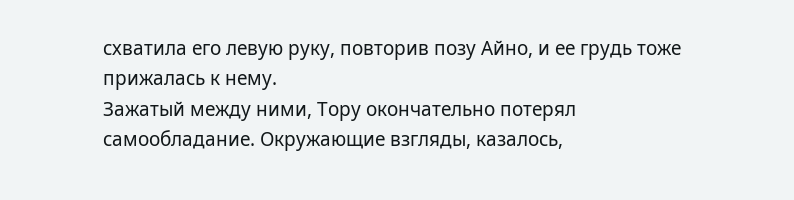схватила его левую руку, повторив позу Айно, и ее грудь тоже прижалась к нему.
Зажатый между ними, Тору окончательно потерял самообладание. Окружающие взгляды, казалось,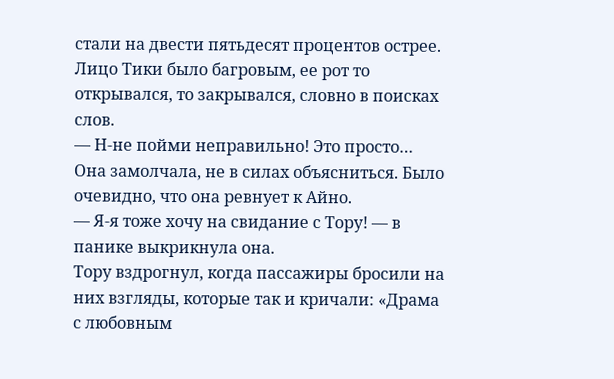стали на двести пятьдесят процентов острее. Лицо Тики было багровым, ее рот то открывался, то закрывался, словно в поисках слов.
— Н-не пойми неправильно! Это просто…
Она замолчала, не в силах объясниться. Было очевидно, что она ревнует к Айно.
— Я-я тоже хочу на свидание с Тору! — в панике выкрикнула она.
Тору вздрогнул, когда пассажиры бросили на них взгляды, которые так и кричали: «Драма с любовным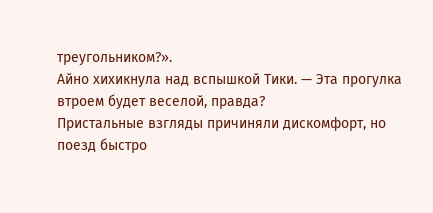треугольником?».
Айно хихикнула над вспышкой Тики. — Эта прогулка втроем будет веселой, правда?
Пристальные взгляды причиняли дискомфорт, но поезд быстро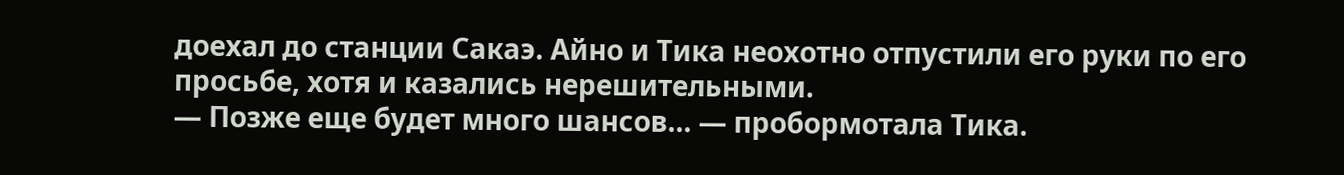доехал до станции Сакаэ. Айно и Тика неохотно отпустили его руки по его просьбе, хотя и казались нерешительными.
— Позже еще будет много шансов… — пробормотала Тика.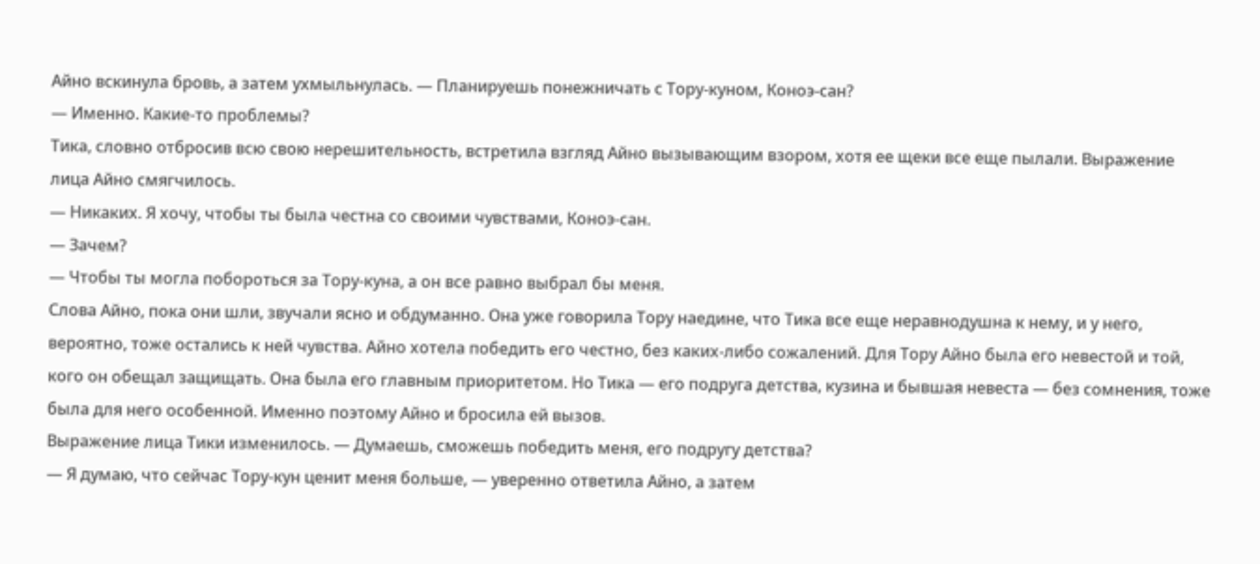Айно вскинула бровь, а затем ухмыльнулась. — Планируешь понежничать с Тору-куном, Коноэ-сан?
— Именно. Какие-то проблемы?
Тика, словно отбросив всю свою нерешительность, встретила взгляд Айно вызывающим взором, хотя ее щеки все еще пылали. Выражение лица Айно смягчилось.
— Никаких. Я хочу, чтобы ты была честна со своими чувствами, Коноэ-сан.
— Зачем?
— Чтобы ты могла побороться за Тору-куна, а он все равно выбрал бы меня.
Слова Айно, пока они шли, звучали ясно и обдуманно. Она уже говорила Тору наедине, что Тика все еще неравнодушна к нему, и у него, вероятно, тоже остались к ней чувства. Айно хотела победить его честно, без каких-либо сожалений. Для Тору Айно была его невестой и той, кого он обещал защищать. Она была его главным приоритетом. Но Тика — его подруга детства, кузина и бывшая невеста — без сомнения, тоже была для него особенной. Именно поэтому Айно и бросила ей вызов.
Выражение лица Тики изменилось. — Думаешь, сможешь победить меня, его подругу детства?
— Я думаю, что сейчас Тору-кун ценит меня больше, — уверенно ответила Айно, а затем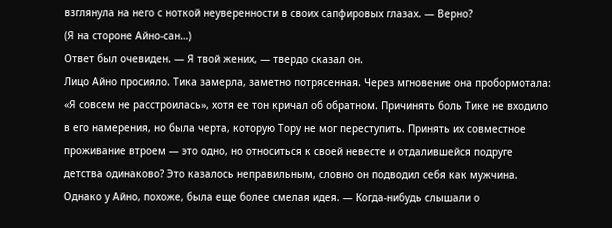взглянула на него с ноткой неуверенности в своих сапфировых глазах. — Верно?
(Я на стороне Айно-сан…)
Ответ был очевиден. — Я твой жених, — твердо сказал он.
Лицо Айно просияло. Тика замерла, заметно потрясенная. Через мгновение она пробормотала: «Я совсем не расстроилась», хотя ее тон кричал об обратном. Причинять боль Тике не входило в его намерения, но была черта, которую Тору не мог переступить. Принять их совместное проживание втроем — это одно, но относиться к своей невесте и отдалившейся подруге детства одинаково? Это казалось неправильным, словно он подводил себя как мужчина.
Однако у Айно, похоже, была еще более смелая идея. — Когда-нибудь слышали о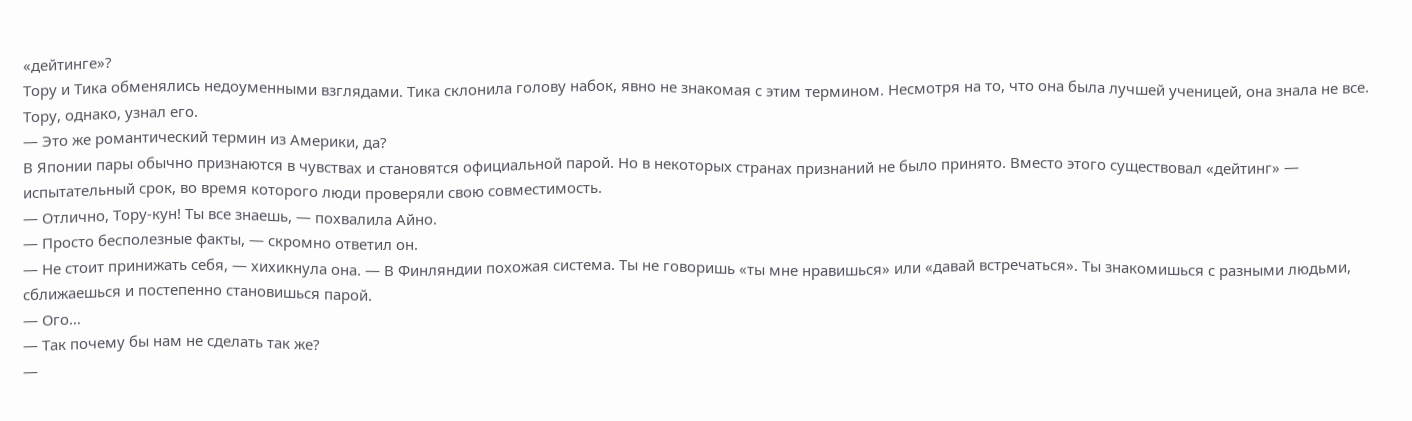«дейтинге»?
Тору и Тика обменялись недоуменными взглядами. Тика склонила голову набок, явно не знакомая с этим термином. Несмотря на то, что она была лучшей ученицей, она знала не все. Тору, однако, узнал его.
— Это же романтический термин из Америки, да?
В Японии пары обычно признаются в чувствах и становятся официальной парой. Но в некоторых странах признаний не было принято. Вместо этого существовал «дейтинг» — испытательный срок, во время которого люди проверяли свою совместимость.
— Отлично, Тору-кун! Ты все знаешь, — похвалила Айно.
— Просто бесполезные факты, — скромно ответил он.
— Не стоит принижать себя, — хихикнула она. — В Финляндии похожая система. Ты не говоришь «ты мне нравишься» или «давай встречаться». Ты знакомишься с разными людьми, сближаешься и постепенно становишься парой.
— Ого…
— Так почему бы нам не сделать так же?
—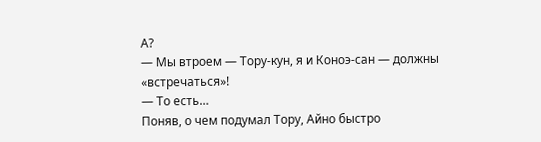А?
— Мы втроем — Тору-кун, я и Коноэ-сан — должны «встречаться»!
— То есть…
Поняв, о чем подумал Тору, Айно быстро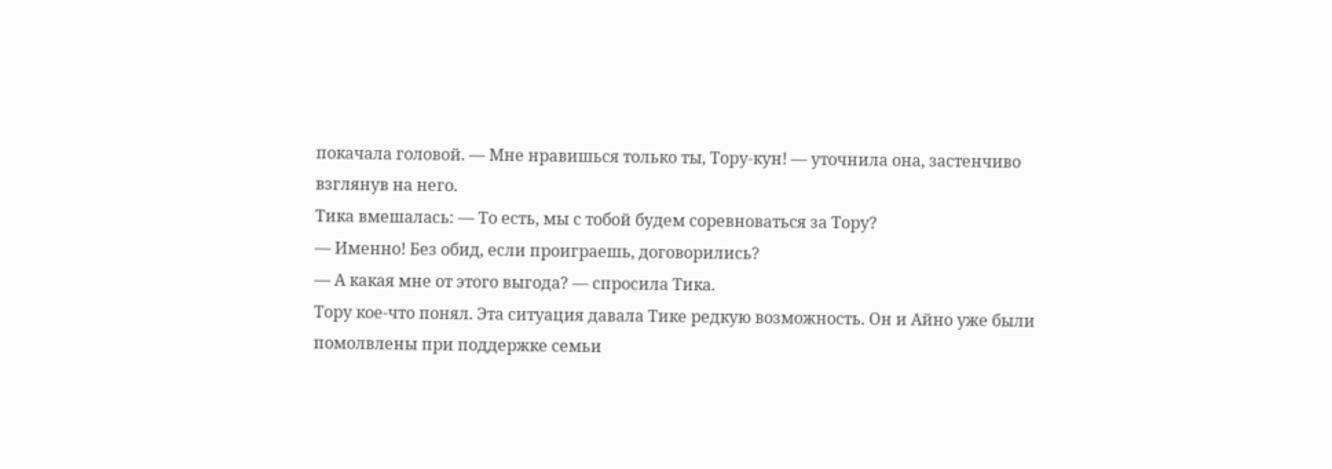покачала головой. — Мне нравишься только ты, Тору-кун! — уточнила она, застенчиво взглянув на него.
Тика вмешалась: — То есть, мы с тобой будем соревноваться за Тору?
— Именно! Без обид, если проиграешь, договорились?
— А какая мне от этого выгода? — спросила Тика.
Тору кое-что понял. Эта ситуация давала Тике редкую возможность. Он и Айно уже были помолвлены при поддержке семьи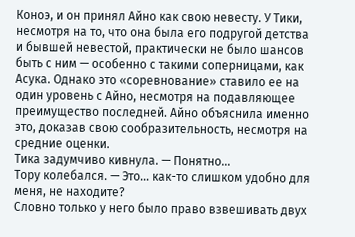Коноэ, и он принял Айно как свою невесту. У Тики, несмотря на то, что она была его подругой детства и бывшей невестой, практически не было шансов быть с ним — особенно с такими соперницами, как Асука. Однако это «соревнование» ставило ее на один уровень с Айно, несмотря на подавляющее преимущество последней. Айно объяснила именно это, доказав свою сообразительность, несмотря на средние оценки.
Тика задумчиво кивнула. — Понятно…
Тору колебался. — Это… как-то слишком удобно для меня, не находите?
Словно только у него было право взвешивать двух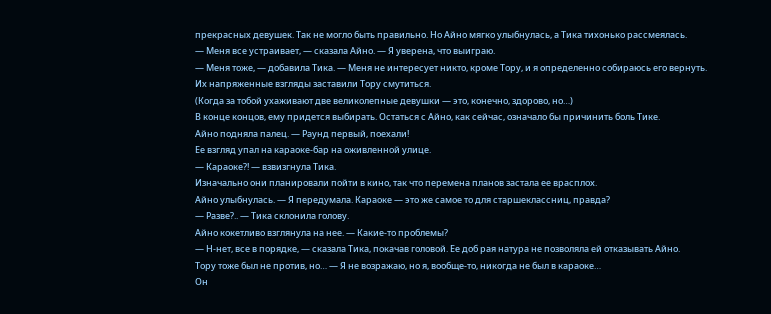прекрасных девушек. Так не могло быть правильно. Но Айно мягко улыбнулась, а Тика тихонько рассмеялась.
— Меня все устраивает, — сказала Айно. — Я уверена, что выиграю.
— Меня тоже, — добавила Тика. — Меня не интересует никто, кроме Тору, и я определенно собираюсь его вернуть.
Их напряженные взгляды заставили Тору смутиться.
(Когда за тобой ухаживают две великолепные девушки — это, конечно, здорово, но…)
В конце концов, ему придется выбирать. Остаться с Айно, как сейчас, означало бы причинить боль Тике.
Айно подняла палец. — Раунд первый, поехали!
Ее взгляд упал на караоке-бар на оживленной улице.
— Караоке?! — взвизгнула Тика.
Изначально они планировали пойти в кино, так что перемена планов застала ее врасплох.
Айно улыбнулась. — Я передумала. Караоке — это же самое то для старшеклассниц, правда?
— Разве?.. — Тика склонила голову.
Айно кокетливо взглянула на нее. — Какие-то проблемы?
— Н-нет, все в порядке, — сказала Тика, покачав головой. Ее доб рая натура не позволяла ей отказывать Айно.
Тору тоже был не против, но… — Я не возражаю, но я, вообще-то, никогда не был в караоке…
Он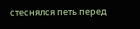стеснялся петь перед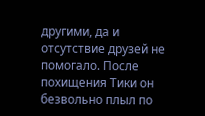другими, да и отсутствие друзей не помогало. После похищения Тики он безвольно плыл по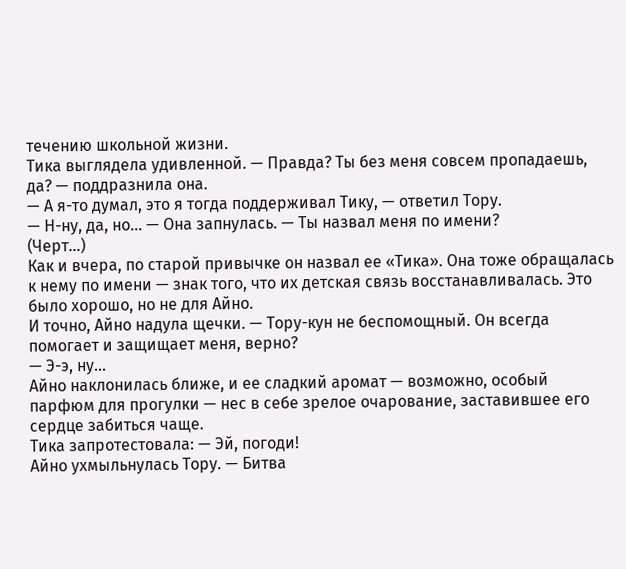течению школьной жизни.
Тика выглядела удивленной. — Правда? Ты без меня совсем пропадаешь, да? — поддразнила она.
— А я-то думал, это я тогда поддерживал Тику, — ответил Тору.
— Н-ну, да, но… — Она запнулась. — Ты назвал меня по имени?
(Черт…)
Как и вчера, по старой привычке он назвал ее «Тика». Она тоже обращалась к нему по имени — знак того, что их детская связь восстанавливалась. Это было хорошо, но не для Айно.
И точно, Айно надула щечки. — Тору-кун не беспомощный. Он всегда помогает и защищает меня, верно?
— Э-э, ну…
Айно наклонилась ближе, и ее сладкий аромат — возможно, особый парфюм для прогулки — нес в себе зрелое очарование, заставившее его сердце забиться чаще.
Тика запротестовала: — Эй, погоди!
Айно ухмыльнулась Тору. — Битва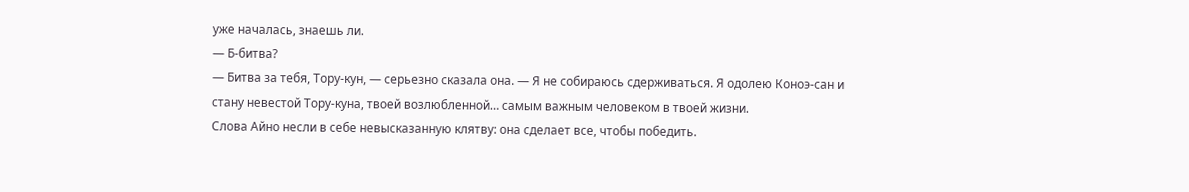уже началась, знаешь ли.
— Б-битва?
— Битва за тебя, Тору-кун, — серьезно сказала она. — Я не собираюсь сдерживаться. Я одолею Коноэ-сан и стану невестой Тору-куна, твоей возлюбленной… самым важным человеком в твоей жизни.
Слова Айно несли в себе невысказанную клятву: она сделает все, чтобы победить.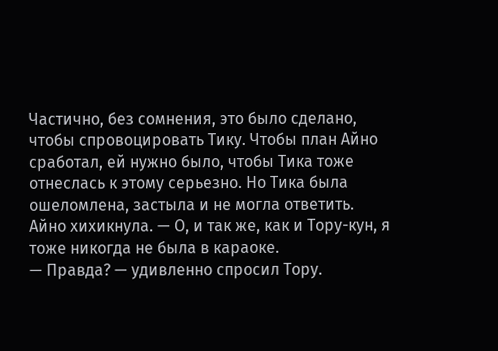Частично, без сомнения, это было сделано, чтобы спровоцировать Тику. Чтобы план Айно сработал, ей нужно было, чтобы Тика тоже отнеслась к этому серьезно. Но Тика была ошеломлена, застыла и не могла ответить.
Айно хихикнула. — О, и так же, как и Тору-кун, я тоже никогда не была в караоке.
— Правда? — удивленно спросил Тору.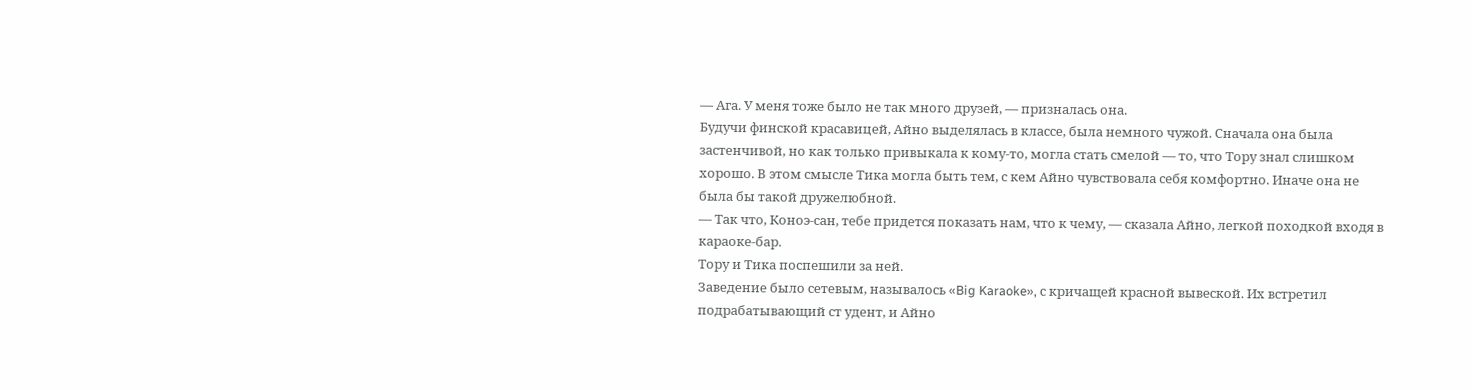— Ага. У меня тоже было не так много друзей, — призналась она.
Будучи финской красавицей, Айно выделялась в классе, была немного чужой. Сначала она была застенчивой, но как только привыкала к кому-то, могла стать смелой — то, что Тору знал слишком хорошо. В этом смысле Тика могла быть тем, с кем Айно чувствовала себя комфортно. Иначе она не была бы такой дружелюбной.
— Так что, Коноэ-сан, тебе придется показать нам, что к чему, — сказала Айно, легкой походкой входя в караоке-бар.
Тору и Тика поспешили за ней.
Заведение было сетевым, называлось «Big Karaoke», с кричащей красной вывеской. Их встретил подрабатывающий ст удент, и Айно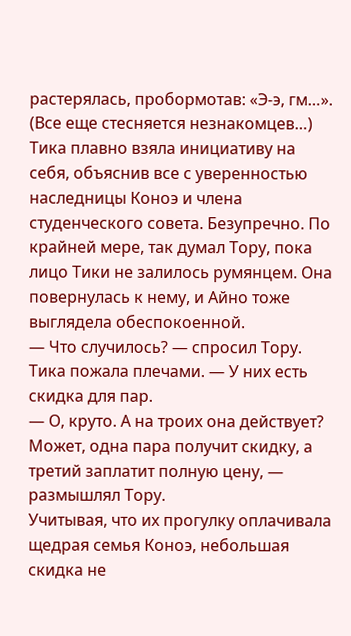растерялась, пробормотав: «Э-э, гм…».
(Все еще стесняется незнакомцев…)
Тика плавно взяла инициативу на себя, объяснив все с уверенностью наследницы Коноэ и члена студенческого совета. Безупречно. По крайней мере, так думал Тору, пока лицо Тики не залилось румянцем. Она повернулась к нему, и Айно тоже выглядела обеспокоенной.
— Что случилось? — спросил Тору.
Тика пожала плечами. — У них есть скидка для пар.
— О, круто. А на троих она действует? Может, одна пара получит скидку, а третий заплатит полную цену, — размышлял Тору.
Учитывая, что их прогулку оплачивала щедрая семья Коноэ, небольшая скидка не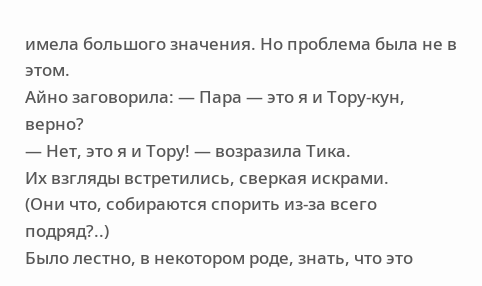имела большого значения. Но проблема была не в этом.
Айно заговорила: — Пара — это я и Тору-кун, верно?
— Нет, это я и Тору! — возразила Тика.
Их взгляды встретились, сверкая искрами.
(Они что, собираются спорить из-за всего подряд?..)
Было лестно, в некотором роде, знать, что это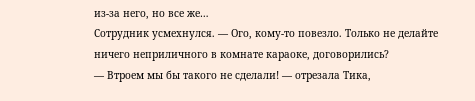из-за него, но все же…
Сотрудник усмехнулся. — Ого, кому-то повезло. Только не делайте ничего неприличного в комнате караоке, договорились?
— Втроем мы бы такого не сделали! — отрезала Тика,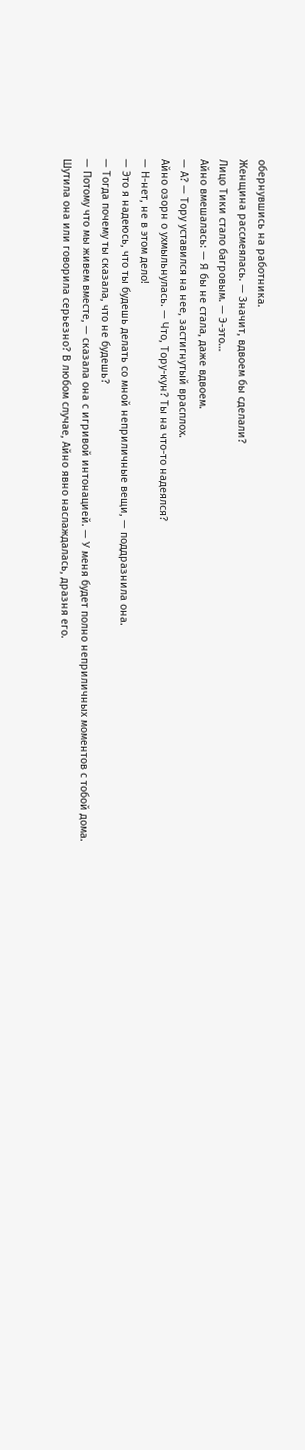обернувшись на работника.
Женщина рассмеялась. — Значит, вдвоем бы сделали?
Лицо Тики стало багровым. — Э-это…
Айно вмешалась: — Я бы не стала, даже вдвоем.
— А? — Тору уставился на нее, застигнутый врасплох.
Айно озорн о ухмыльнулась. — Что, Тору-кун? Ты на что-то надеялся?
— Н-нет, не в этом дело!
— Это я надеюсь, что ты будешь делать со мной неприличные вещи, — поддразнила она.
— Тогда почему ты сказала, что не будешь?
— Потому что мы живем вместе, — сказала она с игривой интонацией. — У меня будет полно неприличных моментов с тобой дома.
Шутила она или говорила серьезно? В любом случае, Айно явно наслаждалась, дразня его.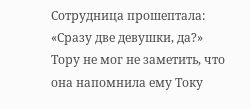Сотрудница прошептала: «Сразу две девушки, да?» Тору не мог не заметить, что она напомнила ему Току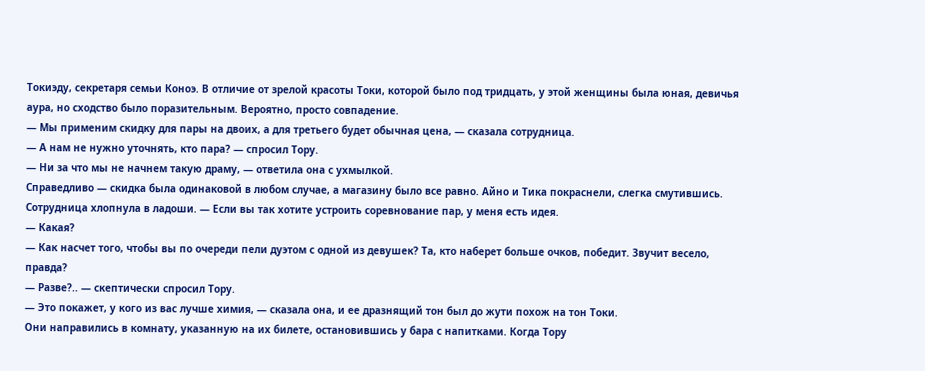Токиэду, секретаря семьи Коноэ. В отличие от зрелой красоты Токи, которой было под тридцать, у этой женщины была юная, девичья аура, но сходство было поразительным. Вероятно, просто совпадение.
— Мы применим скидку для пары на двоих, а для третьего будет обычная цена, — сказала сотрудница.
— А нам не нужно уточнять, кто пара? — спросил Тору.
— Ни за что мы не начнем такую драму, — ответила она с ухмылкой.
Справедливо — скидка была одинаковой в любом случае, а магазину было все равно. Айно и Тика покраснели, слегка смутившись.
Сотрудница хлопнула в ладоши. — Если вы так хотите устроить соревнование пар, у меня есть идея.
— Какая?
— Как насчет того, чтобы вы по очереди пели дуэтом с одной из девушек? Та, кто наберет больше очков, победит. Звучит весело, правда?
— Разве?.. — скептически спросил Тору.
— Это покажет, у кого из вас лучше химия, — сказала она, и ее дразнящий тон был до жути похож на тон Токи.
Они направились в комнату, указанную на их билете, остановившись у бара с напитками. Когда Тору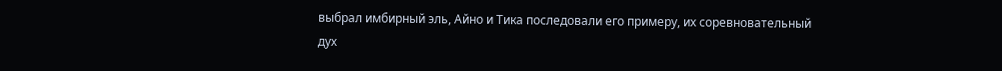выбрал имбирный эль, Айно и Тика последовали его примеру, их соревновательный дух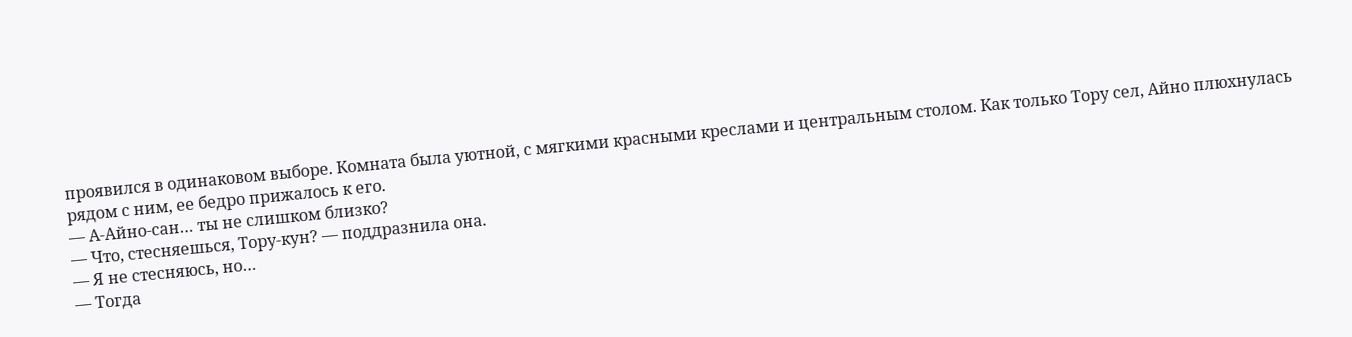проявился в одинаковом выборе. Комната была уютной, с мягкими красными креслами и центральным столом. Как только Тору сел, Айно плюхнулась рядом с ним, ее бедро прижалось к его.
— А-Айно-сан… ты не слишком близко?
— Что, стесняешься, Тору-кун? — поддразнила она.
— Я не стесняюсь, но…
— Тогда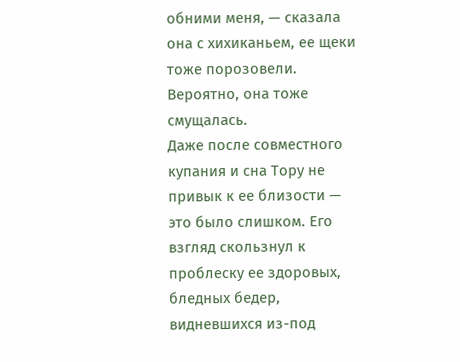обними меня, — сказала она с хихиканьем, ее щеки тоже порозовели. Вероятно, она тоже смущалась.
Даже после совместного купания и сна Тору не привык к ее близости — это было слишком. Его взгляд скользнул к проблеску ее здоровых, бледных бедер, видневшихся из-под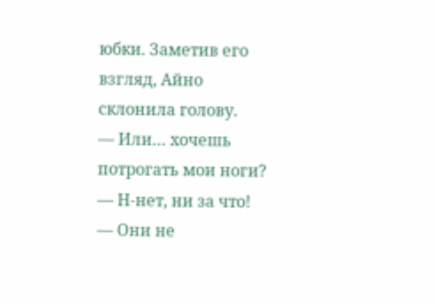юбки. Заметив его взгляд, Айно склонила голову.
— Или… хочешь потрогать мои ноги?
— Н-нет, ни за что!
— Они не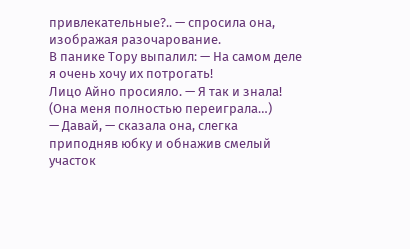привлекательные?.. — спросила она, изображая разочарование.
В панике Тору выпалил: — На самом деле я очень хочу их потрогать!
Лицо Айно просияло. — Я так и знала!
(Она меня полностью переиграла…)
— Давай, — сказала она, слегка приподняв юбку и обнажив смелый участок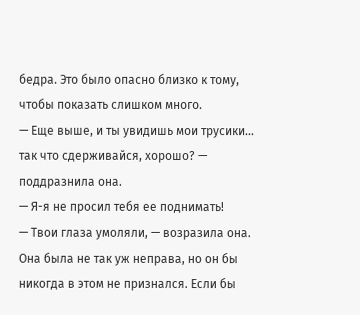бедра. Это было опасно близко к тому, чтобы показать слишком много.
— Еще выше, и ты увидишь мои трусики… так что сдерживайся, хорошо? — поддразнила она.
— Я-я не просил тебя ее поднимать!
— Твои глаза умоляли, — возразила она.
Она была не так уж неправа, но он бы никогда в этом не признался. Если бы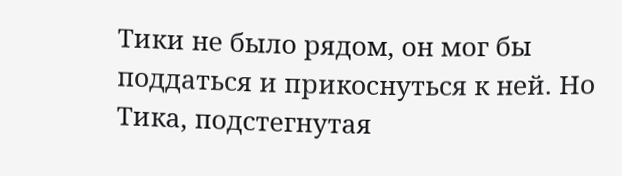Тики не было рядом, он мог бы поддаться и прикоснуться к ней. Но Тика, подстегнутая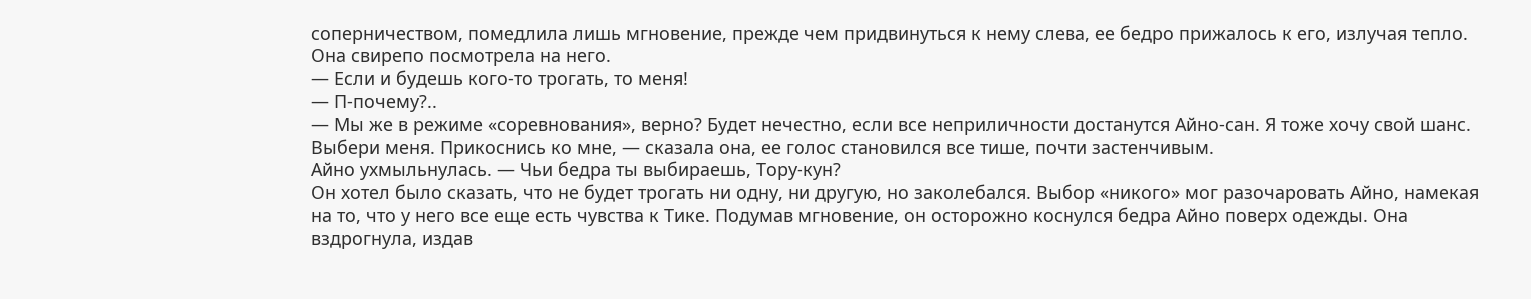соперничеством, помедлила лишь мгновение, прежде чем придвинуться к нему слева, ее бедро прижалось к его, излучая тепло. Она свирепо посмотрела на него.
— Если и будешь кого-то трогать, то меня!
— П-почему?..
— Мы же в режиме «соревнования», верно? Будет нечестно, если все неприличности достанутся Айно-сан. Я тоже хочу свой шанс. Выбери меня. Прикоснись ко мне, — сказала она, ее голос становился все тише, почти застенчивым.
Айно ухмыльнулась. — Чьи бедра ты выбираешь, Тору-кун?
Он хотел было сказать, что не будет трогать ни одну, ни другую, но заколебался. Выбор «никого» мог разочаровать Айно, намекая на то, что у него все еще есть чувства к Тике. Подумав мгновение, он осторожно коснулся бедра Айно поверх одежды. Она вздрогнула, издав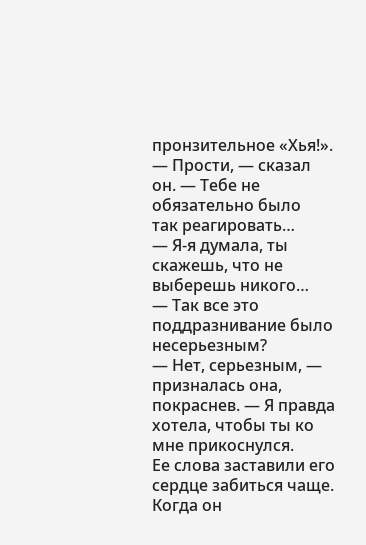пронзительное «Хья!».
— Прости, — сказал он. — Тебе не обязательно было
так реагировать…
— Я-я думала, ты скажешь, что не выберешь никого…
— Так все это поддразнивание было несерьезным?
— Нет, серьезным, — призналась она, покраснев. — Я правда хотела, чтобы ты ко мне прикоснулся.
Ее слова заставили его сердце забиться чаще. Когда он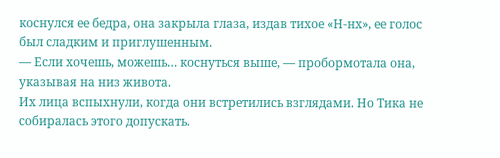коснулся ее бедра, она закрыла глаза, издав тихое «Н-нх», ее голос был сладким и приглушенным.
— Если хочешь, можешь… коснуться выше, — пробормотала она, указывая на низ живота.
Их лица вспыхнули, когда они встретились взглядами. Но Тика не собиралась этого допускать.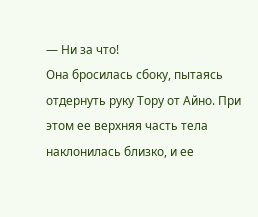— Ни за что!
Она бросилась сбоку, пытаясь отдернуть руку Тору от Айно. При этом ее верхняя часть тела наклонилась близко, и ее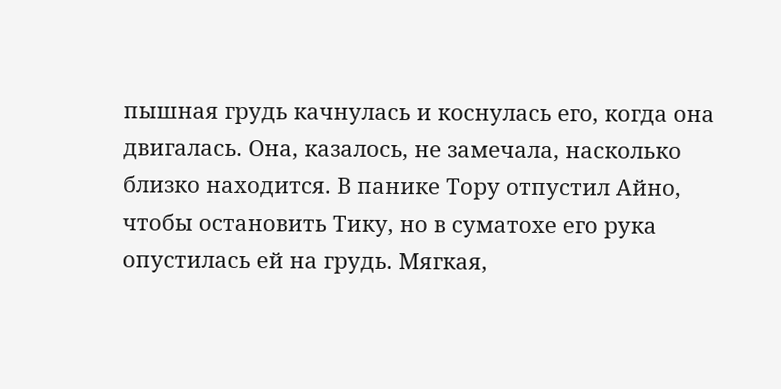пышная грудь качнулась и коснулась его, когда она двигалась. Она, казалось, не замечала, насколько близко находится. В панике Тору отпустил Айно, чтобы остановить Тику, но в суматохе его рука опустилась ей на грудь. Мягкая,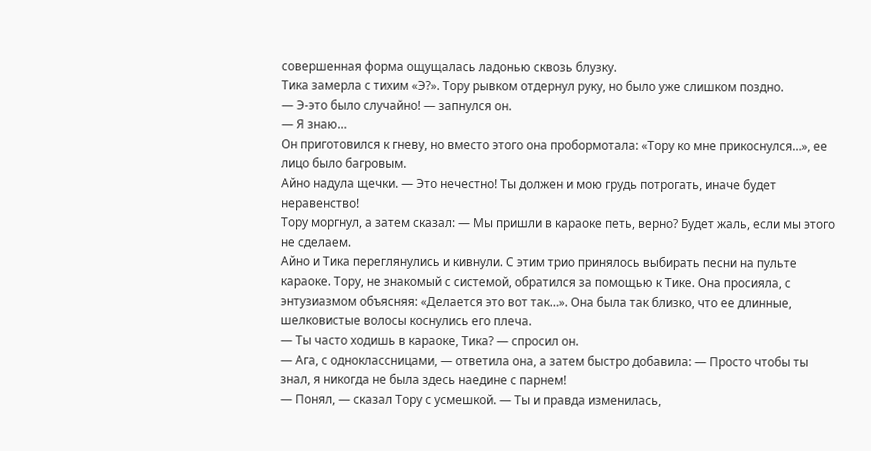совершенная форма ощущалась ладонью сквозь блузку.
Тика замерла с тихим «Э?». Тору рывком отдернул руку, но было уже слишком поздно.
— Э-это было случайно! — запнулся он.
— Я знаю…
Он приготовился к гневу, но вместо этого она пробормотала: «Тору ко мне прикоснулся…», ее лицо было багровым.
Айно надула щечки. — Это нечестно! Ты должен и мою грудь потрогать, иначе будет неравенство!
Тору моргнул, а затем сказал: — Мы пришли в караоке петь, верно? Будет жаль, если мы этого не сделаем.
Айно и Тика переглянулись и кивнули. С этим трио принялось выбирать песни на пульте караоке. Тору, не знакомый с системой, обратился за помощью к Тике. Она просияла, с энтузиазмом объясняя: «Делается это вот так…». Она была так близко, что ее длинные, шелковистые волосы коснулись его плеча.
— Ты часто ходишь в караоке, Тика? — спросил он.
— Ага, с одноклассницами, — ответила она, а затем быстро добавила: — Просто чтобы ты знал, я никогда не была здесь наедине с парнем!
— Понял, — сказал Тору с усмешкой. — Ты и правда изменилась,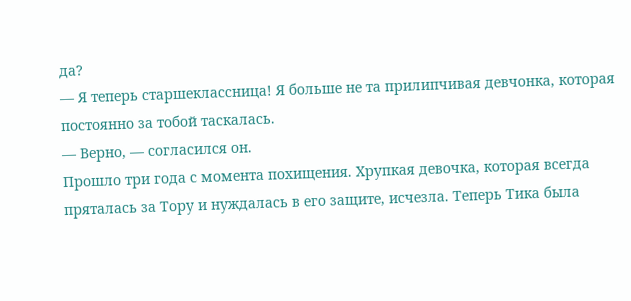да?
— Я теперь старшеклассница! Я больше не та прилипчивая девчонка, которая постоянно за тобой таскалась.
— Верно, — согласился он.
Прошло три года с момента похищения. Хрупкая девочка, которая всегда пряталась за Тору и нуждалась в его защите, исчезла. Теперь Тика была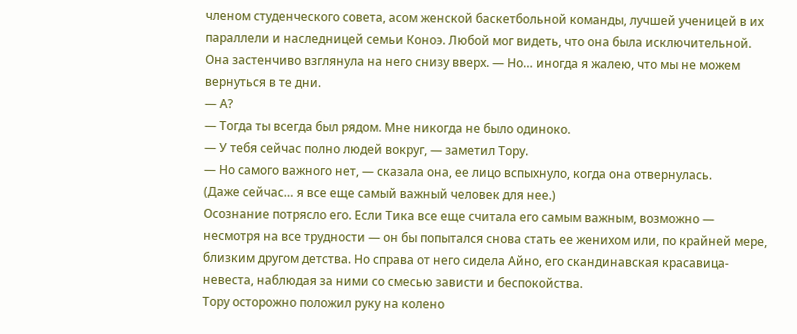членом студенческого совета, асом женской баскетбольной команды, лучшей ученицей в их параллели и наследницей семьи Коноэ. Любой мог видеть, что она была исключительной.
Она застенчиво взглянула на него снизу вверх. — Но… иногда я жалею, что мы не можем вернуться в те дни.
— А?
— Тогда ты всегда был рядом. Мне никогда не было одиноко.
— У тебя сейчас полно людей вокруг, — заметил Тору.
— Но самого важного нет, — сказала она, ее лицо вспыхнуло, когда она отвернулась.
(Даже сейчас… я все еще самый важный человек для нее.)
Осознание потрясло его. Если Тика все еще считала его самым важным, возможно — несмотря на все трудности — он бы попытался снова стать ее женихом или, по крайней мере, близким другом детства. Но справа от него сидела Айно, его скандинавская красавица-невеста, наблюдая за ними со смесью зависти и беспокойства.
Тору осторожно положил руку на колено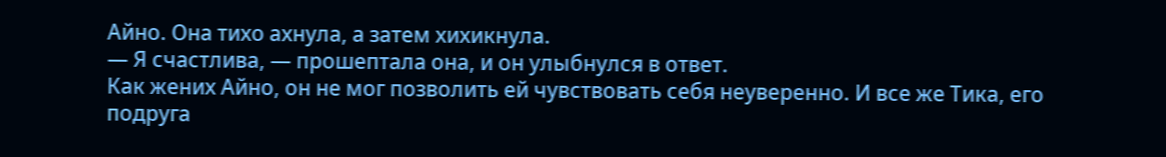Айно. Она тихо ахнула, а затем хихикнула.
— Я счастлива, — прошептала она, и он улыбнулся в ответ.
Как жених Айно, он не мог позволить ей чувствовать себя неуверенно. И все же Тика, его подруга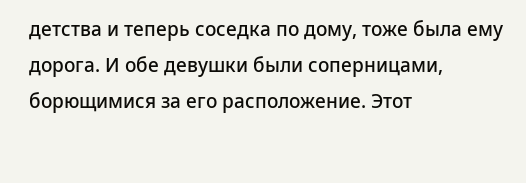детства и теперь соседка по дому, тоже была ему дорога. И обе девушки были соперницами, борющимися за его расположение. Этот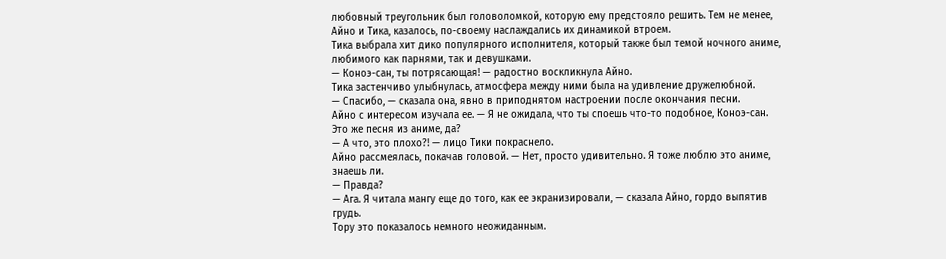любовный треугольник был головоломкой, которую ему предстояло решить. Тем не менее, Айно и Тика, казалось, по-своему наслаждались их динамикой втроем.
Тика выбрала хит дико популярного исполнителя, который также был темой ночного аниме, любимого как парнями, так и девушками.
— Коноэ-сан, ты потрясающая! — радостно воскликнула Айно.
Тика застенчиво улыбнулась, атмосфера между ними была на удивление дружелюбной.
— Спасибо, — сказала она, явно в приподнятом настроении после окончания песни.
Айно с интересом изучала ее. — Я не ожидала, что ты споешь что-то подобное, Коноэ-сан. Это же песня из аниме, да?
— А что, это плохо?! — лицо Тики покраснело.
Айно рассмеялась, покачав головой. — Нет, просто удивительно. Я тоже люблю это аниме, знаешь ли.
— Правда?
— Ага. Я читала мангу еще до того, как ее экранизировали, — сказала Айно, гордо выпятив грудь.
Тору это показалось немного неожиданным.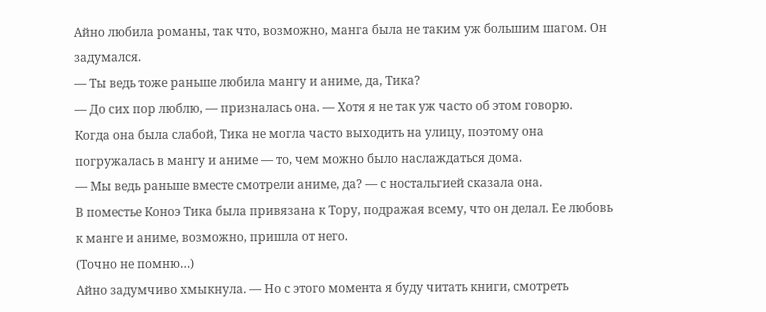Айно любила романы, так что, возможно, манга была не таким уж большим шагом. Он задумался.
— Ты ведь тоже раньше любила мангу и аниме, да, Тика?
— До сих пор люблю, — призналась она. — Хотя я не так уж часто об этом говорю.
Когда она была слабой, Тика не могла часто выходить на улицу, поэтому она погружалась в мангу и аниме — то, чем можно было наслаждаться дома.
— Мы ведь раньше вместе смотрели аниме, да? — с ностальгией сказала она.
В поместье Коноэ Тика была привязана к Тору, подражая всему, что он делал. Ее любовь к манге и аниме, возможно, пришла от него.
(Точно не помню…)
Айно задумчиво хмыкнула. — Но с этого момента я буду читать книги, смотреть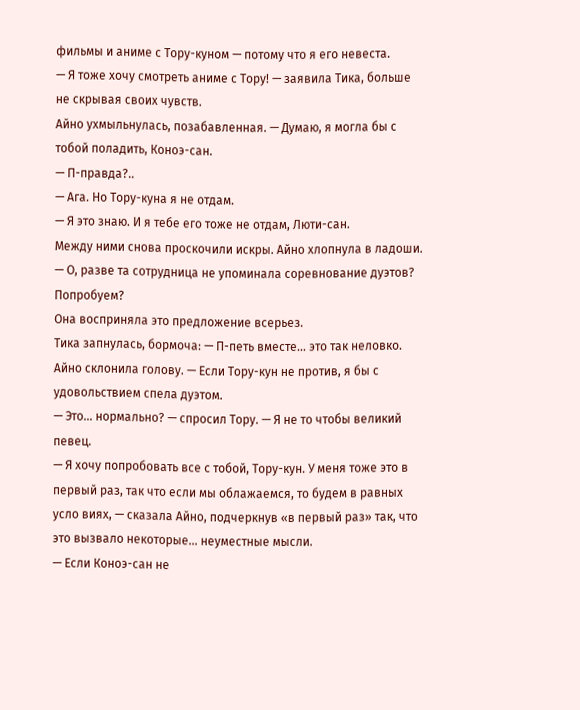фильмы и аниме с Тору-куном — потому что я его невеста.
— Я тоже хочу смотреть аниме с Тору! — заявила Тика, больше не скрывая своих чувств.
Айно ухмыльнулась, позабавленная. — Думаю, я могла бы с тобой поладить, Коноэ-сан.
— П-правда?..
— Ага. Но Тору-куна я не отдам.
— Я это знаю. И я тебе его тоже не отдам, Люти-сан.
Между ними снова проскочили искры. Айно хлопнула в ладоши.
— О, разве та сотрудница не упоминала соревнование дуэтов? Попробуем?
Она восприняла это предложение всерьез.
Тика запнулась, бормоча: — П-петь вместе… это так неловко.
Айно склонила голову. — Если Тору-кун не против, я бы с удовольствием спела дуэтом.
— Это… нормально? — спросил Тору. — Я не то чтобы великий певец.
— Я хочу попробовать все с тобой, Тору-кун. У меня тоже это в первый раз, так что если мы облажаемся, то будем в равных усло виях, — сказала Айно, подчеркнув «в первый раз» так, что это вызвало некоторые… неуместные мысли.
— Если Коноэ-сан не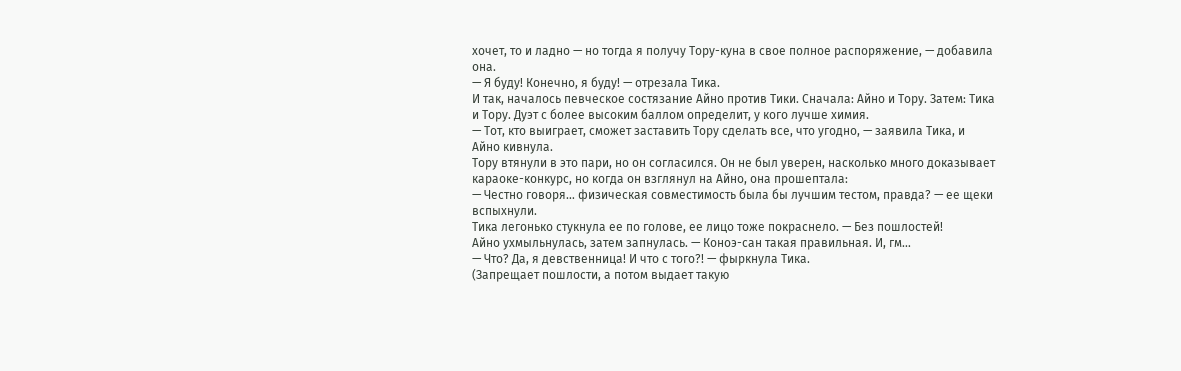хочет, то и ладно — но тогда я получу Тору-куна в свое полное распоряжение, — добавила она.
— Я буду! Конечно, я буду! — отрезала Тика.
И так, началось певческое состязание Айно против Тики. Сначала: Айно и Тору. Затем: Тика и Тору. Дуэт с более высоким баллом определит, у кого лучше химия.
— Тот, кто выиграет, сможет заставить Тору сделать все, что угодно, — заявила Тика, и Айно кивнула.
Тору втянули в это пари, но он согласился. Он не был уверен, насколько много доказывает караоке-конкурс, но когда он взглянул на Айно, она прошептала:
— Честно говоря… физическая совместимость была бы лучшим тестом, правда? — ее щеки вспыхнули.
Тика легонько стукнула ее по голове, ее лицо тоже покраснело. — Без пошлостей!
Айно ухмыльнулась, затем запнулась. — Коноэ-сан такая правильная. И, гм…
— Что? Да, я девственница! И что с того?! — фыркнула Тика.
(Запрещает пошлости, а потом выдает такую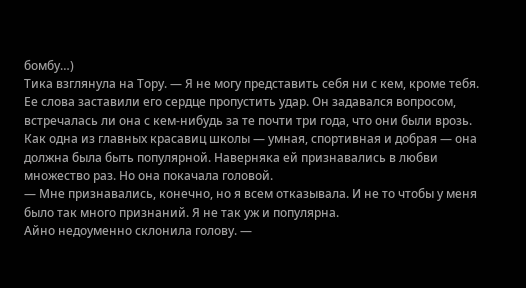бомбу…)
Тика взглянула на Тору. — Я не могу представить себя ни с кем, кроме тебя.
Ее слова заставили его сердце пропустить удар. Он задавался вопросом, встречалась ли она с кем-нибудь за те почти три года, что они были врозь. Как одна из главных красавиц школы — умная, спортивная и добрая — она должна была быть популярной. Наверняка ей признавались в любви множество раз. Но она покачала головой.
— Мне признавались, конечно, но я всем отказывала. И не то чтобы у меня было так много признаний. Я не так уж и популярна.
Айно недоуменно склонила голову. —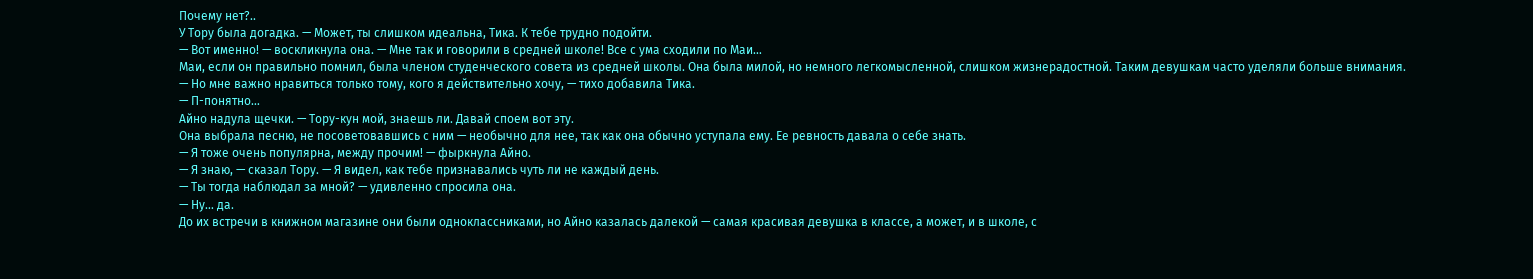Почему нет?..
У Тору была догадка. — Может, ты слишком идеальна, Тика. К тебе трудно подойти.
— Вот именно! — воскликнула она. — Мне так и говорили в средней школе! Все с ума сходили по Маи…
Маи, если он правильно помнил, была членом студенческого совета из средней школы. Она была милой, но немного легкомысленной, слишком жизнерадостной. Таким девушкам часто уделяли больше внимания.
— Но мне важно нравиться только тому, кого я действительно хочу, — тихо добавила Тика.
— П-понятно…
Айно надула щечки. — Тору-кун мой, знаешь ли. Давай споем вот эту.
Она выбрала песню, не посоветовавшись с ним — необычно для нее, так как она обычно уступала ему. Ее ревность давала о себе знать.
— Я тоже очень популярна, между прочим! — фыркнула Айно.
— Я знаю, — сказал Тору. — Я видел, как тебе признавались чуть ли не каждый день.
— Ты тогда наблюдал за мной? — удивленно спросила она.
— Ну… да.
До их встречи в книжном магазине они были одноклассниками, но Айно казалась далекой — самая красивая девушка в классе, а может, и в школе, с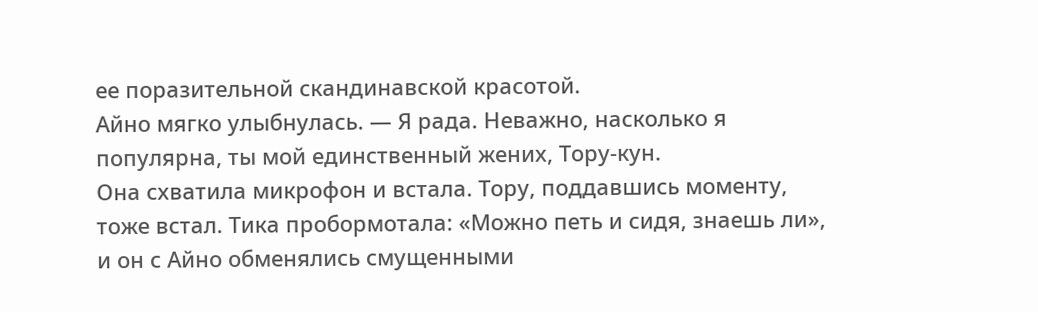ее поразительной скандинавской красотой.
Айно мягко улыбнулась. — Я рада. Неважно, насколько я популярна, ты мой единственный жених, Тору-кун.
Она схватила микрофон и встала. Тору, поддавшись моменту, тоже встал. Тика пробормотала: «Можно петь и сидя, знаешь ли», и он с Айно обменялись смущенными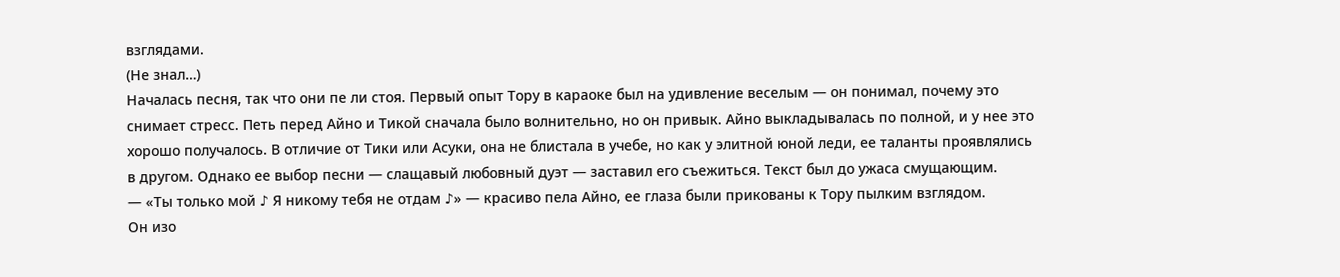взглядами.
(Не знал…)
Началась песня, так что они пе ли стоя. Первый опыт Тору в караоке был на удивление веселым — он понимал, почему это снимает стресс. Петь перед Айно и Тикой сначала было волнительно, но он привык. Айно выкладывалась по полной, и у нее это хорошо получалось. В отличие от Тики или Асуки, она не блистала в учебе, но как у элитной юной леди, ее таланты проявлялись в другом. Однако ее выбор песни — слащавый любовный дуэт — заставил его съежиться. Текст был до ужаса смущающим.
— «Ты только мой ♪ Я никому тебя не отдам ♪» — красиво пела Айно, ее глаза были прикованы к Тору пылким взглядом.
Он изо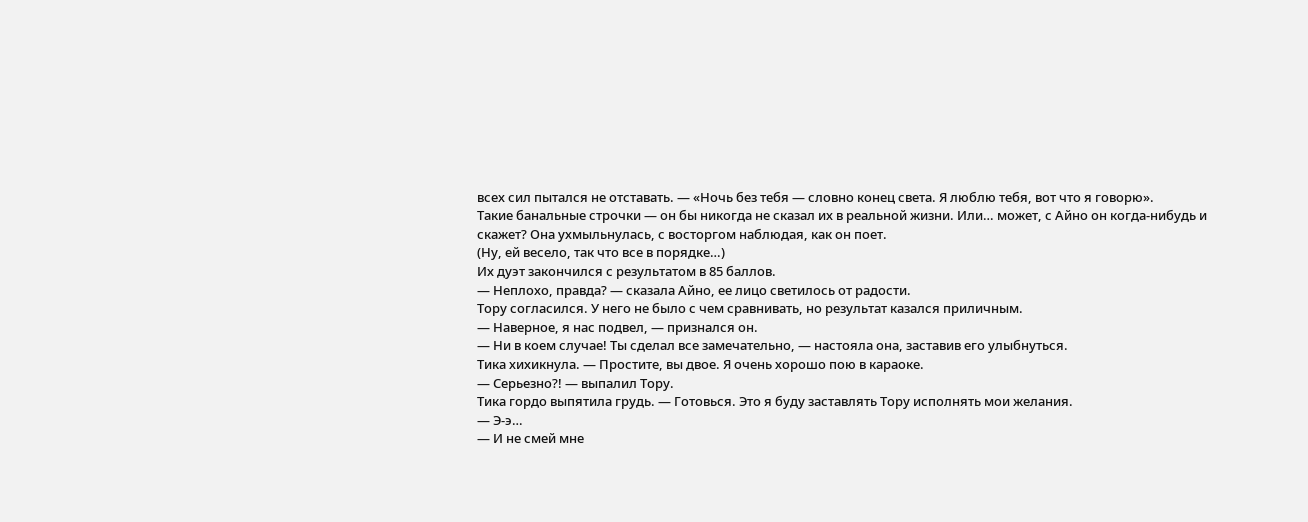всех сил пытался не отставать. — «Ночь без тебя — словно конец света. Я люблю тебя, вот что я говорю».
Такие банальные строчки — он бы никогда не сказал их в реальной жизни. Или… может, с Айно он когда-нибудь и скажет? Она ухмыльнулась, с восторгом наблюдая, как он поет.
(Ну, ей весело, так что все в порядке…)
Их дуэт закончился с результатом в 85 баллов.
— Неплохо, правда? — сказала Айно, ее лицо светилось от радости.
Тору согласился. У него не было с чем сравнивать, но результат казался приличным.
— Наверное, я нас подвел, — признался он.
— Ни в коем случае! Ты сделал все замечательно, — настояла она, заставив его улыбнуться.
Тика хихикнула. — Простите, вы двое. Я очень хорошо пою в караоке.
— Серьезно?! — выпалил Тору.
Тика гордо выпятила грудь. — Готовься. Это я буду заставлять Тору исполнять мои желания.
— Э-э…
— И не смей мне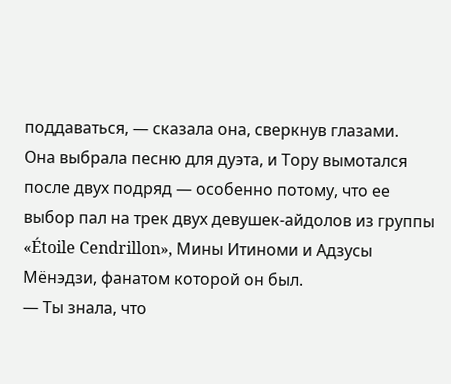поддаваться, — сказала она, сверкнув глазами.
Она выбрала песню для дуэта, и Тору вымотался после двух подряд — особенно потому, что ее выбор пал на трек двух девушек-айдолов из группы «Étoile Cendrillon», Мины Итиноми и Адзусы Мёнэдзи, фанатом которой он был.
— Ты знала, что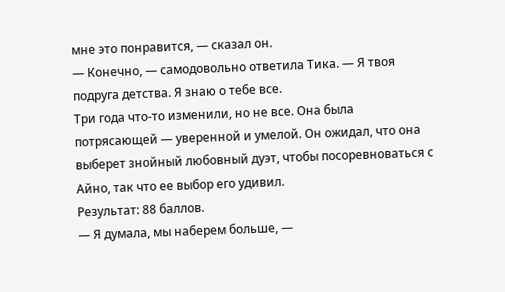мне это понравится, — сказал он.
— Конечно, — самодовольно ответила Тика. — Я твоя подруга детства. Я знаю о тебе все.
Три года что-то изменили, но не все. Она была потрясающей — уверенной и умелой. Он ожидал, что она выберет знойный любовный дуэт, чтобы посоревноваться с Айно, так что ее выбор его удивил.
Результат: 88 баллов.
— Я думала, мы наберем больше, —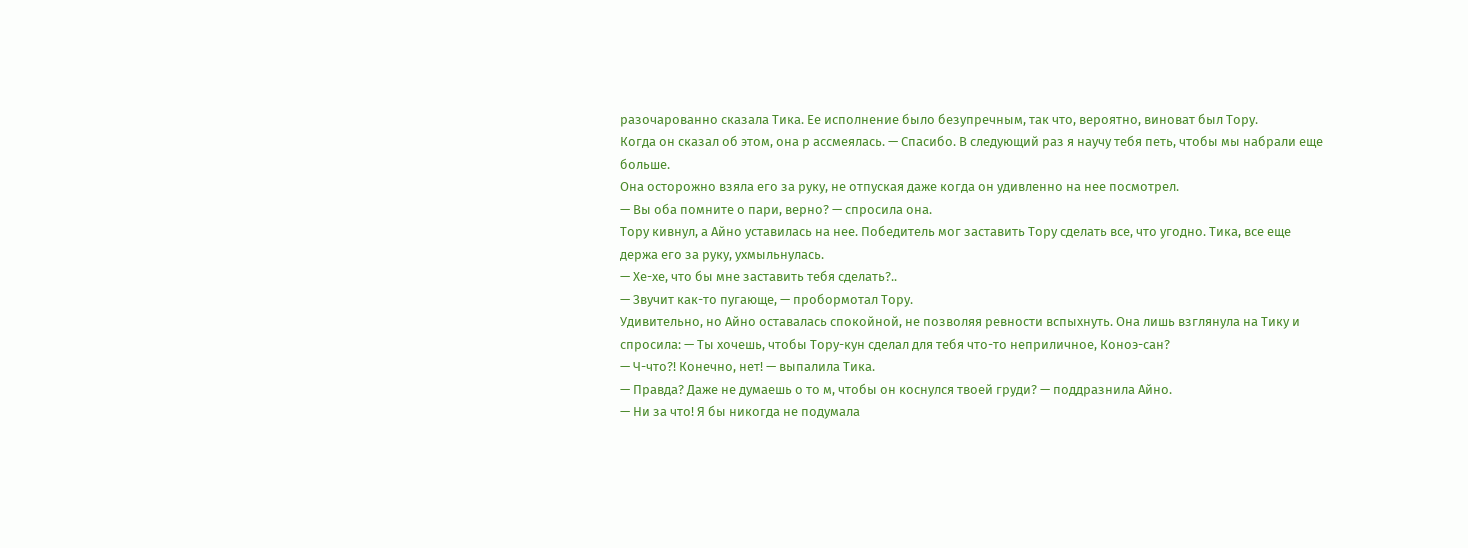разочарованно сказала Тика. Ее исполнение было безупречным, так что, вероятно, виноват был Тору.
Когда он сказал об этом, она р ассмеялась. — Спасибо. В следующий раз я научу тебя петь, чтобы мы набрали еще больше.
Она осторожно взяла его за руку, не отпуская даже когда он удивленно на нее посмотрел.
— Вы оба помните о пари, верно? — спросила она.
Тору кивнул, а Айно уставилась на нее. Победитель мог заставить Тору сделать все, что угодно. Тика, все еще держа его за руку, ухмыльнулась.
— Хе-хе, что бы мне заставить тебя сделать?..
— Звучит как-то пугающе, — пробормотал Тору.
Удивительно, но Айно оставалась спокойной, не позволяя ревности вспыхнуть. Она лишь взглянула на Тику и спросила: — Ты хочешь, чтобы Тору-кун сделал для тебя что-то неприличное, Коноэ-сан?
— Ч-что?! Конечно, нет! — выпалила Тика.
— Правда? Даже не думаешь о то м, чтобы он коснулся твоей груди? — поддразнила Айно.
— Ни за что! Я бы никогда не подумала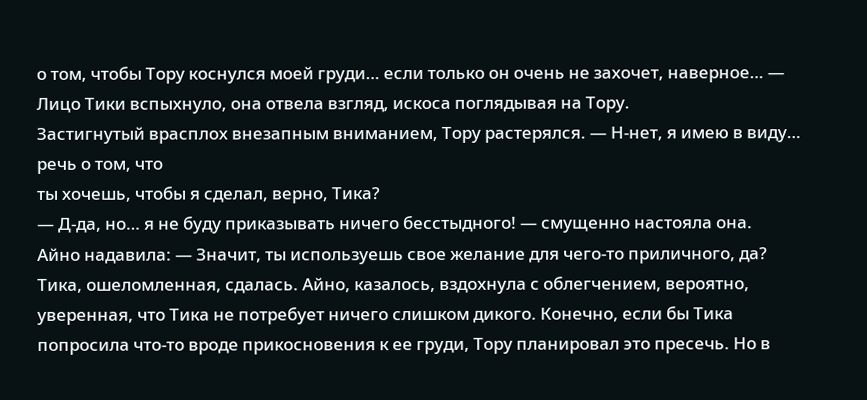о том, чтобы Тору коснулся моей груди… если только он очень не захочет, наверное… — Лицо Тики вспыхнуло, она отвела взгляд, искоса поглядывая на Тору.
Застигнутый врасплох внезапным вниманием, Тору растерялся. — Н-нет, я имею в виду… речь о том, что
ты хочешь, чтобы я сделал, верно, Тика?
— Д-да, но… я не буду приказывать ничего бесстыдного! — смущенно настояла она.
Айно надавила: — Значит, ты используешь свое желание для чего-то приличного, да?
Тика, ошеломленная, сдалась. Айно, казалось, вздохнула с облегчением, вероятно, уверенная, что Тика не потребует ничего слишком дикого. Конечно, если бы Тика
попросила что-то вроде прикосновения к ее груди, Тору планировал это пресечь. Но в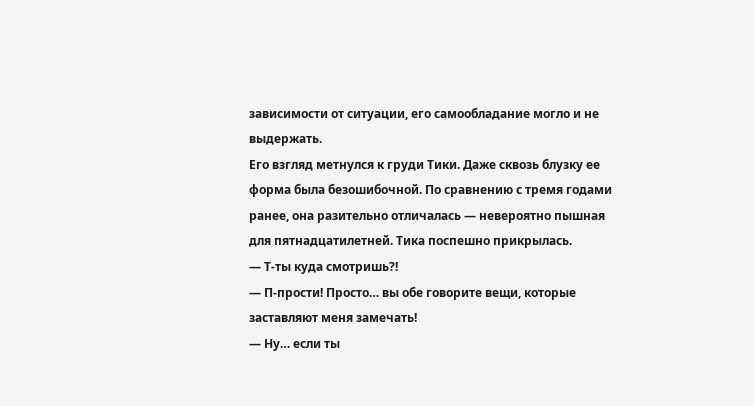зависимости от ситуации, его самообладание могло и не выдержать.
Его взгляд метнулся к груди Тики. Даже сквозь блузку ее форма была безошибочной. По сравнению с тремя годами ранее, она разительно отличалась — невероятно пышная для пятнадцатилетней. Тика поспешно прикрылась.
— Т-ты куда смотришь?!
— П-прости! Просто… вы обе говорите вещи, которые заставляют меня замечать!
— Ну… если ты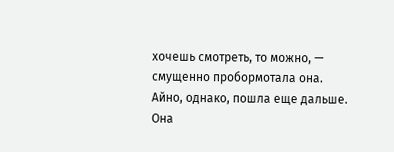хочешь смотреть, то можно, — смущенно пробормотала она.
Айно, однако, пошла еще дальше. Она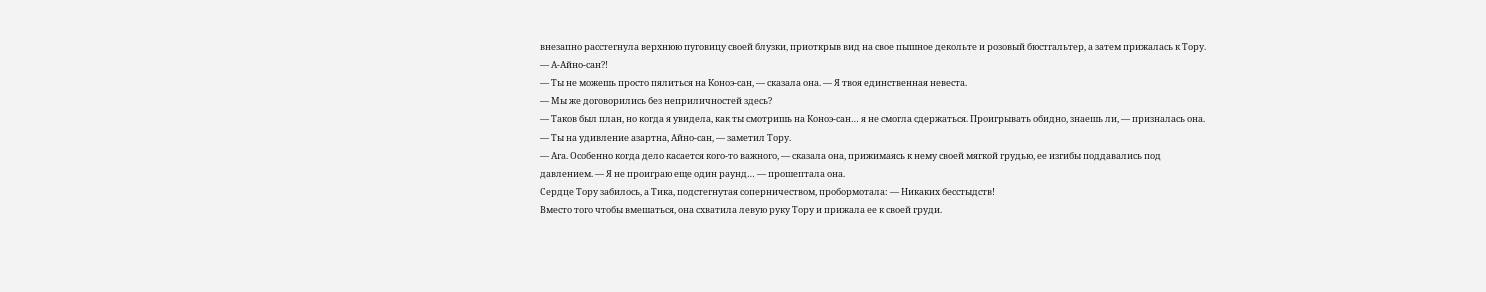внезапно расстегнула верхнюю пуговицу своей блузки, приоткрыв вид на свое пышное декольте и розовый бюстгальтер, а затем прижалась к Тору.
— А-Айно-сан?!
— Ты не можешь просто пялиться на Коноэ-сан, — сказала она. — Я твоя единственная невеста.
— Мы же договорились без неприличностей здесь?
— Таков был план, но когда я увидела, как ты смотришь на Коноэ-сан… я не смогла сдержаться. Проигрывать обидно, знаешь ли, — призналась она.
— Ты на удивление азартна, Айно-сан, — заметил Тору.
— Ага. Особенно когда дело касается кого-то важного, — сказала она, прижимаясь к нему своей мягкой грудью, ее изгибы поддавались под давлением. — Я не проиграю еще один раунд… — прошептала она.
Сердце Тору забилось, а Тика, подстегнутая соперничеством, пробормотала: — Никаких бесстыдств!
Вместо того чтобы вмешаться, она схватила левую руку Тору и прижала ее к своей груди.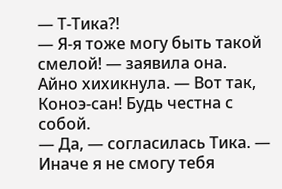— Т-Тика?!
— Я-я тоже могу быть такой смелой! — заявила она.
Айно хихикнула. — Вот так, Коноэ-сан! Будь честна с собой.
— Да, — согласилась Тика. — Иначе я не смогу тебя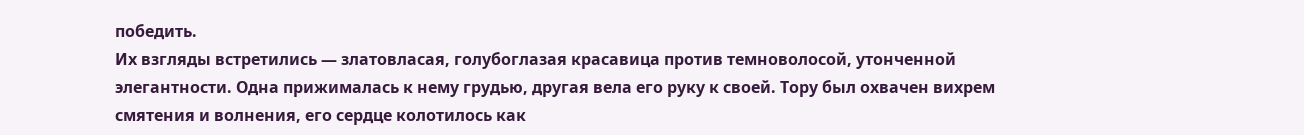победить.
Их взгляды встретились — златовласая, голубоглазая красавица против темноволосой, утонченной элегантности. Одна прижималась к нему грудью, другая вела его руку к своей. Тору был охвачен вихрем смятения и волнения, его сердце колотилось как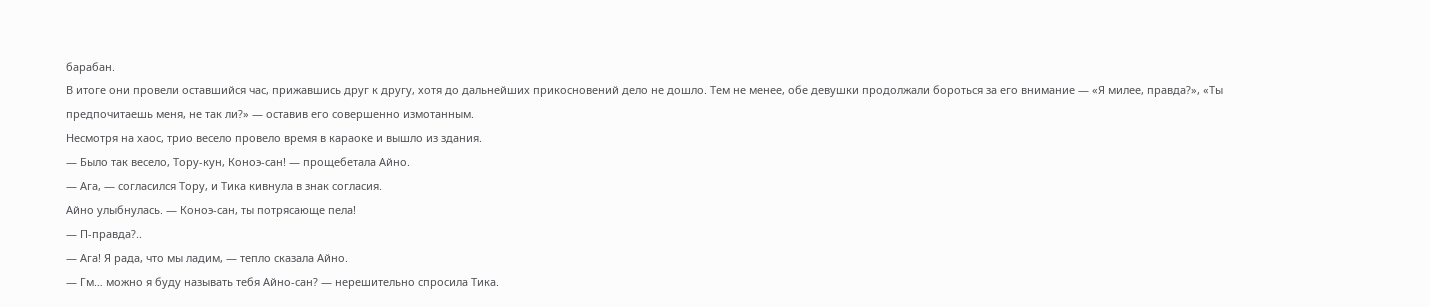барабан.
В итоге они провели оставшийся час, прижавшись друг к другу, хотя до дальнейших прикосновений дело не дошло. Тем не менее, обе девушки продолжали бороться за его внимание — «Я милее, правда?», «Ты предпочитаешь меня, не так ли?» — оставив его совершенно измотанным.
Несмотря на хаос, трио весело провело время в караоке и вышло из здания.
— Было так весело, Тору-кун, Коноэ-сан! — прощебетала Айно.
— Ага, — согласился Тору, и Тика кивнула в знак согласия.
Айно улыбнулась. — Коноэ-сан, ты потрясающе пела!
— П-правда?..
— Ага! Я рада, что мы ладим, — тепло сказала Айно.
— Гм… можно я буду называть тебя Айно-сан? — нерешительно спросила Тика.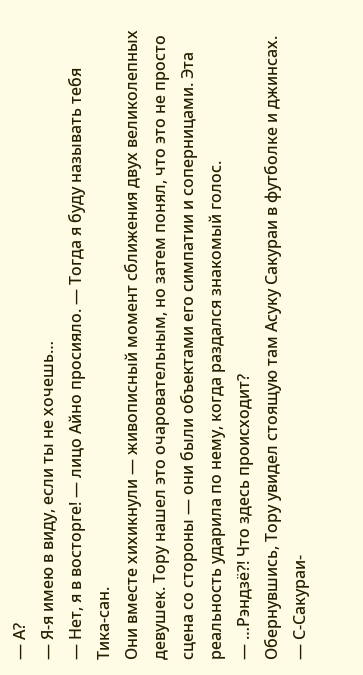— А?
— Я-я имею в виду, если ты не хочешь…
— Нет, я в восторге! — лицо Айно просияло. — Тогда я буду называть тебя Тика-сан.
Они вместе хихикнули — живописный момент сближения двух великолепных девушек. Тору нашел это очаровательным, но затем понял, что это не просто сцена со стороны — они были объектами его симпатии и соперницами. Эта реальность ударила по нему, когда раздался знакомый голос.
— …Рэндзё?! Что здесь происходит?
Обернувшись, Тору увидел стоящую там Асуку Сакураи в футболке и джинсах.
— С-Сакураи-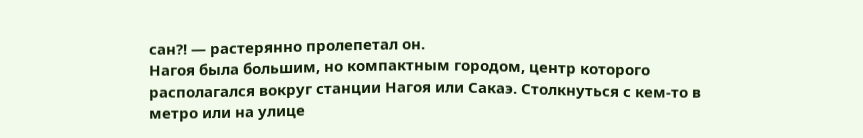сан?! — растерянно пролепетал он.
Нагоя была большим, но компактным городом, центр которого располагался вокруг станции Нагоя или Сакаэ. Столкнуться с кем-то в метро или на улице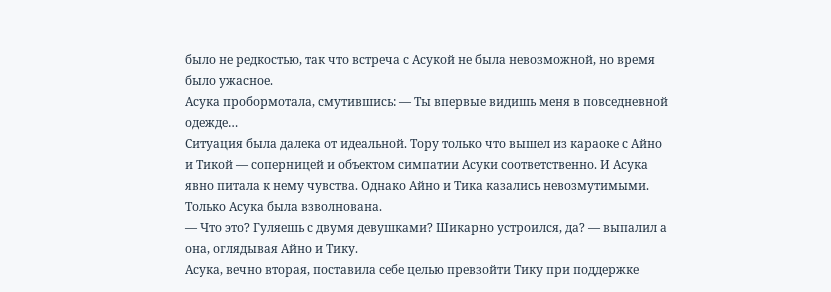было не редкостью, так что встреча с Асукой не была невозможной, но время было ужасное.
Асука пробормотала, смутившись: — Ты впервые видишь меня в повседневной одежде…
Ситуация была далека от идеальной. Тору только что вышел из караоке с Айно и Тикой — соперницей и объектом симпатии Асуки соответственно. И Асука явно питала к нему чувства. Однако Айно и Тика казались невозмутимыми. Только Асука была взволнована.
— Что это? Гуляешь с двумя девушками? Шикарно устроился, да? — выпалил а она, оглядывая Айно и Тику.
Асука, вечно вторая, поставила себе целью превзойти Тику при поддержке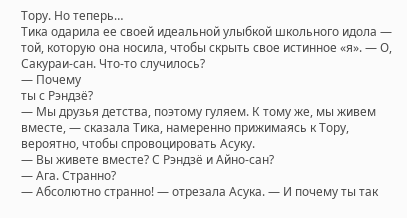Тору. Но теперь…
Тика одарила ее своей идеальной улыбкой школьного идола — той, которую она носила, чтобы скрыть свое истинное «я». — О, Сакураи-сан. Что-то случилось?
— Почему
ты с Рэндзё?
— Мы друзья детства, поэтому гуляем. К тому же, мы живем вместе, — сказала Тика, намеренно прижимаясь к Тору, вероятно, чтобы спровоцировать Асуку.
— Вы живете вместе? С Рэндзё и Айно-сан?
— Ага. Странно?
— Абсолютно странно! — отрезала Асука. — И почему ты так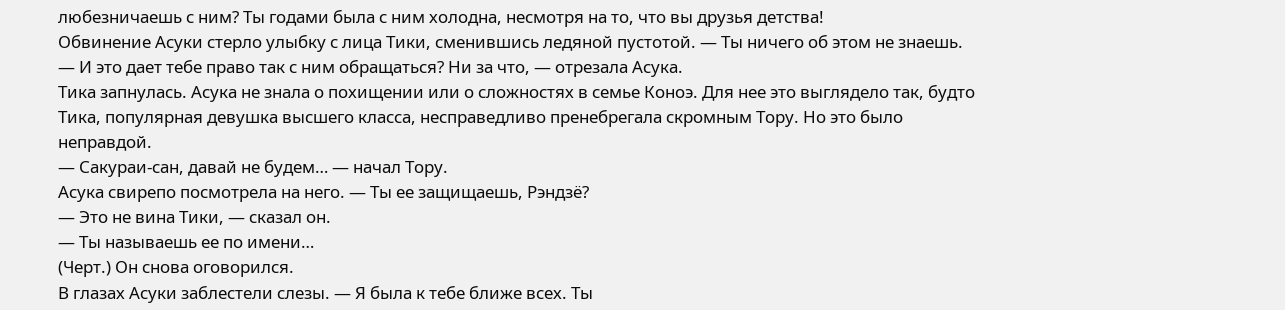любезничаешь с ним? Ты годами была с ним холодна, несмотря на то, что вы друзья детства!
Обвинение Асуки стерло улыбку с лица Тики, сменившись ледяной пустотой. — Ты ничего об этом не знаешь.
— И это дает тебе право так с ним обращаться? Ни за что, — отрезала Асука.
Тика запнулась. Асука не знала о похищении или о сложностях в семье Коноэ. Для нее это выглядело так, будто Тика, популярная девушка высшего класса, несправедливо пренебрегала скромным Тору. Но это было неправдой.
— Сакураи-сан, давай не будем… — начал Тору.
Асука свирепо посмотрела на него. — Ты ее защищаешь, Рэндзё?
— Это не вина Тики, — сказал он.
— Ты называешь ее по имени…
(Черт.) Он снова оговорился.
В глазах Асуки заблестели слезы. — Я была к тебе ближе всех. Ты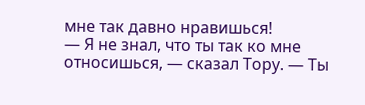мне так давно нравишься!
— Я не знал, что ты так ко мне относишься, — сказал Тору. — Ты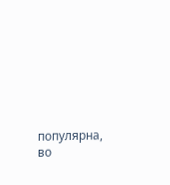популярна, во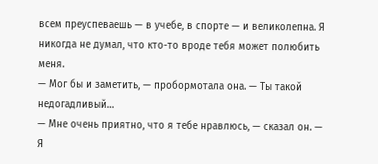всем преуспеваешь — в учебе, в спорте — и великолепна. Я никогда не думал, что кто-то вроде тебя может полюбить меня.
— Мог бы и заметить, — пробормотала она. — Ты такой недогадливый…
— Мне очень приятно, что я тебе нравлюсь, — сказал он. — Я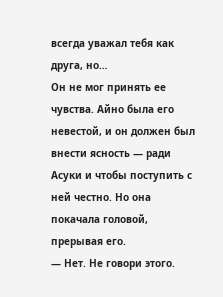всегда уважал тебя как друга, но…
Он не мог принять ее чувства. Айно была его невестой, и он должен был внести ясность — ради Асуки и чтобы поступить с ней честно. Но она покачала головой, прерывая его.
— Нет. Не говори этого.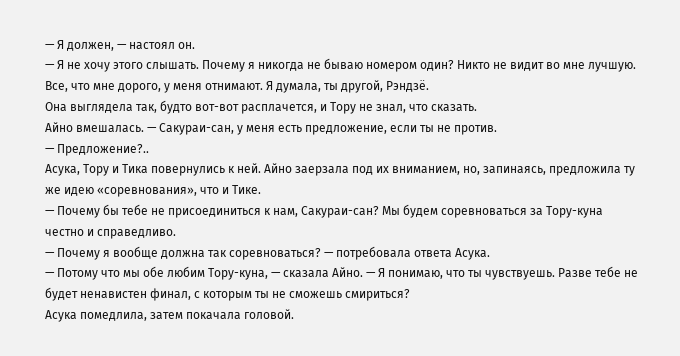— Я должен, — настоял он.
— Я не хочу этого слышать. Почему я никогда не бываю номером один? Никто не видит во мне лучшую. Все, что мне дорого, у меня отнимают. Я думала, ты другой, Рэндзё.
Она выглядела так, будто вот-вот расплачется, и Тору не знал, что сказать.
Айно вмешалась. — Сакураи-сан, у меня есть предложение, если ты не против.
— Предложение?..
Асука, Тору и Тика повернулись к ней. Айно заерзала под их вниманием, но, запинаясь, предложила ту же идею «соревнования», что и Тике.
— Почему бы тебе не присоединиться к нам, Сакураи-сан? Мы будем соревноваться за Тору-куна честно и справедливо.
— Почему я вообще должна так соревноваться? — потребовала ответа Асука.
— Потому что мы обе любим Тору-куна, — сказала Айно. — Я понимаю, что ты чувствуешь. Разве тебе не будет ненавистен финал, с которым ты не сможешь смириться?
Асука помедлила, затем покачала головой.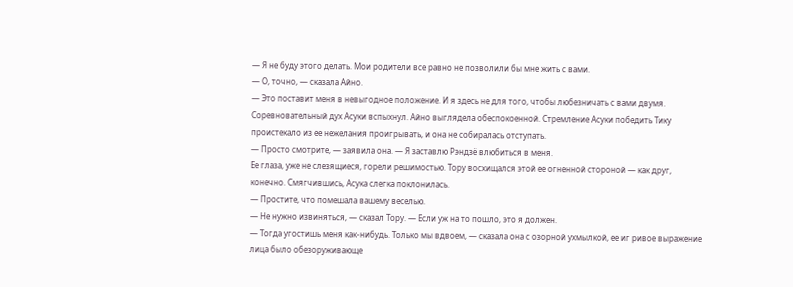— Я не буду этого делать. Мои родители все равно не позволили бы мне жить с вами.
— О, точно, — сказала Айно.
— Это поставит меня в невыгодное положение. И я здесь не для того, чтобы любезничать с вами двумя.
Соревновательный дух Асуки вспыхнул. Айно выглядела обеспокоенной. Стремление Асуки победить Тику проистекало из ее нежелания проигрывать, и она не собиралась отступать.
— Просто смотрите, — заявила она. — Я заставлю Рэндзё влюбиться в меня.
Ее глаза, уже не слезящиеся, горели решимостью. Тору восхищался этой ее огненной стороной — как друг, конечно. Смягчившись, Асука слегка поклонилась.
— Простите, что помешала вашему веселью.
— Не нужно извиняться, — сказал Тору. — Если уж на то пошло, это я должен.
— Тогда угостишь меня как-нибудь. Только мы вдвоем, — сказала она с озорной ухмылкой, ее иг ривое выражение лица было обезоруживающе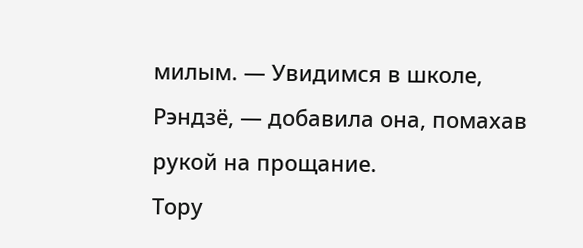милым. — Увидимся в школе, Рэндзё, — добавила она, помахав рукой на прощание.
Тору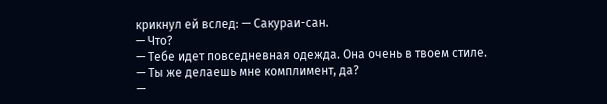крикнул ей вслед: — Сакураи-сан.
— Что?
— Тебе идет повседневная одежда. Она очень в твоем стиле.
— Ты же делаешь мне комплимент, да?
—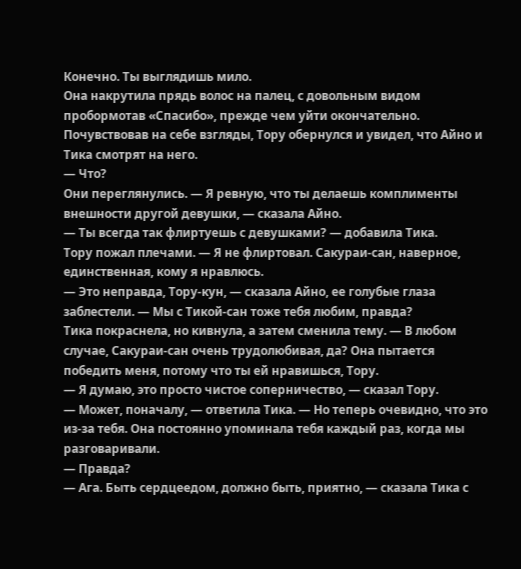Конечно. Ты выглядишь мило.
Она накрутила прядь волос на палец, с довольным видом пробормотав «Спасибо», прежде чем уйти окончательно.
Почувствовав на себе взгляды, Тору обернулся и увидел, что Айно и Тика смотрят на него.
— Что?
Они переглянулись. — Я ревную, что ты делаешь комплименты внешности другой девушки, — сказала Айно.
— Ты всегда так флиртуешь с девушками? — добавила Тика.
Тору пожал плечами. — Я не флиртовал. Сакураи-сан, наверное, единственная, кому я нравлюсь.
— Это неправда, Тору-кун, — сказала Айно, ее голубые глаза заблестели. — Мы с Тикой-сан тоже тебя любим, правда?
Тика покраснела, но кивнула, а затем сменила тему. — В любом случае, Сакураи-сан очень трудолюбивая, да? Она пытается победить меня, потому что ты ей нравишься, Тору.
— Я думаю, это просто чистое соперничество, — сказал Тору.
— Может, поначалу, — ответила Тика. — Но теперь очевидно, что это из-за тебя. Она постоянно упоминала тебя каждый раз, когда мы разговаривали.
— Правда?
— Ага. Быть сердцеедом, должно быть, приятно, — сказала Тика с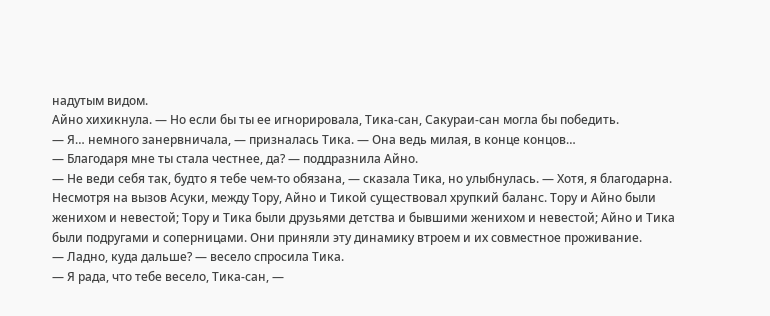надутым видом.
Айно хихикнула. — Но если бы ты ее игнорировала, Тика-сан, Сакураи-сан могла бы победить.
— Я… немного занервничала, — призналась Тика. — Она ведь милая, в конце концов…
— Благодаря мне ты стала честнее, да? — поддразнила Айно.
— Не веди себя так, будто я тебе чем-то обязана, — сказала Тика, но улыбнулась. — Хотя, я благодарна.
Несмотря на вызов Асуки, между Тору, Айно и Тикой существовал хрупкий баланс. Тору и Айно были женихом и невестой; Тору и Тика были друзьями детства и бывшими женихом и невестой; Айно и Тика были подругами и соперницами. Они приняли эту динамику втроем и их совместное проживание.
— Ладно, куда дальше? — весело спросила Тика.
— Я рада, что тебе весело, Тика-сан, —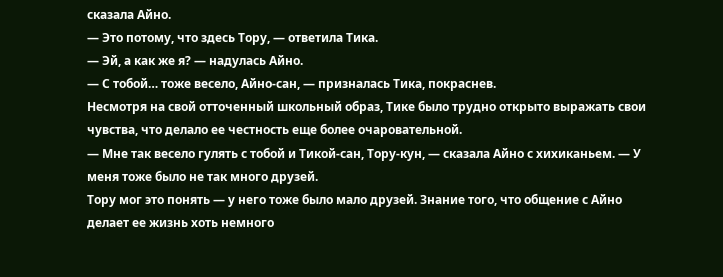сказала Айно.
— Это потому, что здесь Тору, — ответила Тика.
— Эй, а как же я? — надулась Айно.
— С тобой… тоже весело, Айно-сан, — призналась Тика, покраснев.
Несмотря на свой отточенный школьный образ, Тике было трудно открыто выражать свои чувства, что делало ее честность еще более очаровательной.
— Мне так весело гулять с тобой и Тикой-сан, Тору-кун, — сказала Айно с хихиканьем. — У меня тоже было не так много друзей.
Тору мог это понять — у него тоже было мало друзей. Знание того, что общение с Айно делает ее жизнь хоть немного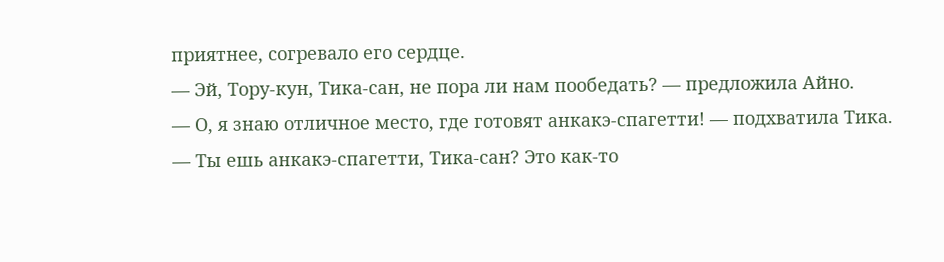приятнее, согревало его сердце.
— Эй, Тору-кун, Тика-сан, не пора ли нам пообедать? — предложила Айно.
— О, я знаю отличное место, где готовят анкакэ-спагетти! — подхватила Тика.
— Ты ешь анкакэ-спагетти, Тика-сан? Это как-то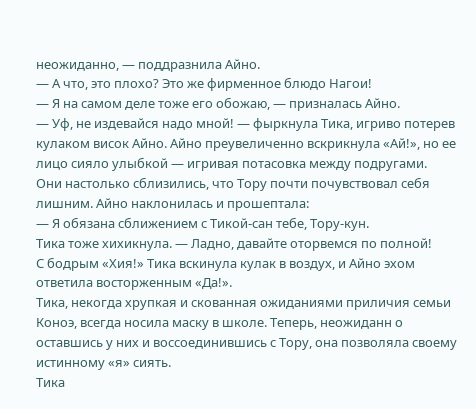неожиданно, — поддразнила Айно.
— А что, это плохо? Это же фирменное блюдо Нагои!
— Я на самом деле тоже его обожаю, — призналась Айно.
— Уф, не издевайся надо мной! — фыркнула Тика, игриво потерев кулаком висок Айно. Айно преувеличенно вскрикнула «Ай!», но ее лицо сияло улыбкой — игривая потасовка между подругами.
Они настолько сблизились, что Тору почти почувствовал себя лишним. Айно наклонилась и прошептала:
— Я обязана сближением с Тикой-сан тебе, Тору-кун.
Тика тоже хихикнула. — Ладно, давайте оторвемся по полной!
С бодрым «Хия!» Тика вскинула кулак в воздух, и Айно эхом ответила восторженным «Да!».
Тика, некогда хрупкая и скованная ожиданиями приличия семьи Коноэ, всегда носила маску в школе. Теперь, неожиданн о оставшись у них и воссоединившись с Тору, она позволяла своему истинному «я» сиять.
Тика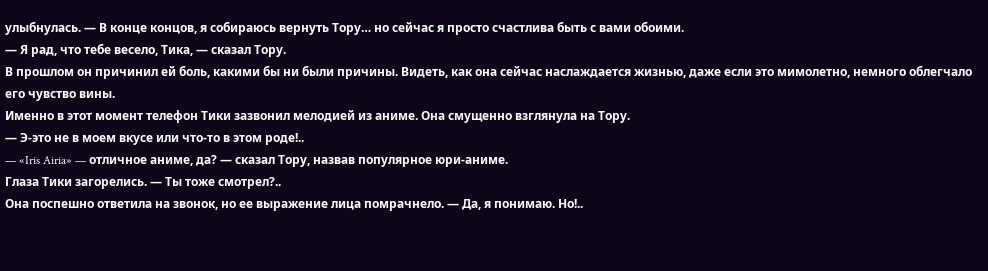улыбнулась. — В конце концов, я собираюсь вернуть Тору… но сейчас я просто счастлива быть с вами обоими.
— Я рад, что тебе весело, Тика, — сказал Тору.
В прошлом он причинил ей боль, какими бы ни были причины. Видеть, как она сейчас наслаждается жизнью, даже если это мимолетно, немного облегчало его чувство вины.
Именно в этот момент телефон Тики зазвонил мелодией из аниме. Она смущенно взглянула на Тору.
— Э-это не в моем вкусе или что-то в этом роде!..
— «Iris Airia» — отличное аниме, да? — сказал Тору, назвав популярное юри-аниме.
Глаза Тики загорелись. — Ты тоже смотрел?..
Она поспешно ответила на звонок, но ее выражение лица помрачнело. — Да, я понимаю. Но!..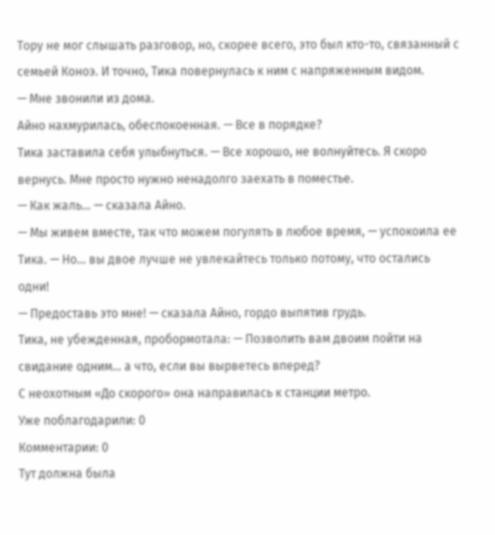Тору не мог слышать разговор, но, скорее всего, это был кто-то, связанный с семьей Коноэ. И точно, Тика повернулась к ним с напряженным видом.
— Мне звонили из дома.
Айно нахмурилась, обеспокоенная. — Все в порядке?
Тика заставила себя улыбнуться. — Все хорошо, не волнуйтесь. Я скоро вернусь. Мне просто нужно ненадолго заехать в поместье.
— Как жаль… — сказала Айно.
— Мы живем вместе, так что можем погулять в любое время, — успокоила ее Тика. — Но… вы двое лучше не увлекайтесь только потому, что остались одни!
— Предоставь это мне! — сказала Айно, гордо выпятив грудь.
Тика, не убежденная, пробормотала: — Позволить вам двоим пойти на свидание одним… а что, если вы вырветесь вперед?
С неохотным «До скорого» она направилась к станции метро.
Уже поблагодарили: 0
Комментарии: 0
Тут должна была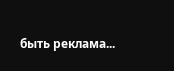быть реклама...